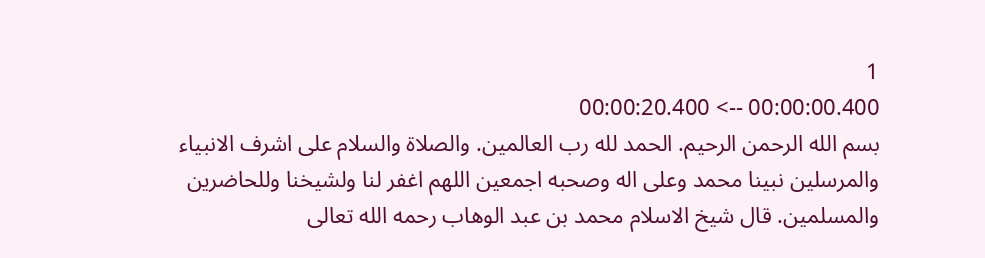1
00:00:00.400 --> 00:00:20.400
بسم الله الرحمن الرحيم. الحمد لله رب العالمين. والصلاة والسلام على اشرف الانبياء والمرسلين نبينا محمد وعلى اله وصحبه اجمعين اللهم اغفر لنا ولشيخنا وللحاضرين والمسلمين. قال شيخ الاسلام محمد بن عبد الوهاب رحمه الله تعالى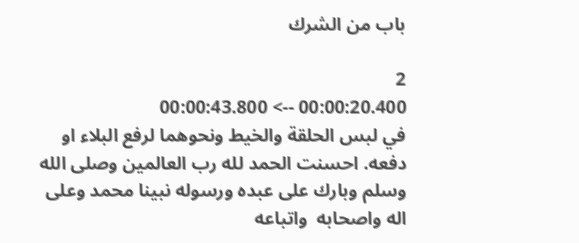باب من الشرك

2
00:00:20.400 --> 00:00:43.800
في لبس الحلقة والخيط ونحوهما لرفع البلاء او دفعه. احسنت الحمد لله رب العالمين وصلى الله وسلم وبارك على عبده ورسوله نبينا محمد وعلى اله واصحابه  واتباعه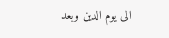الى يوم الدين وبعد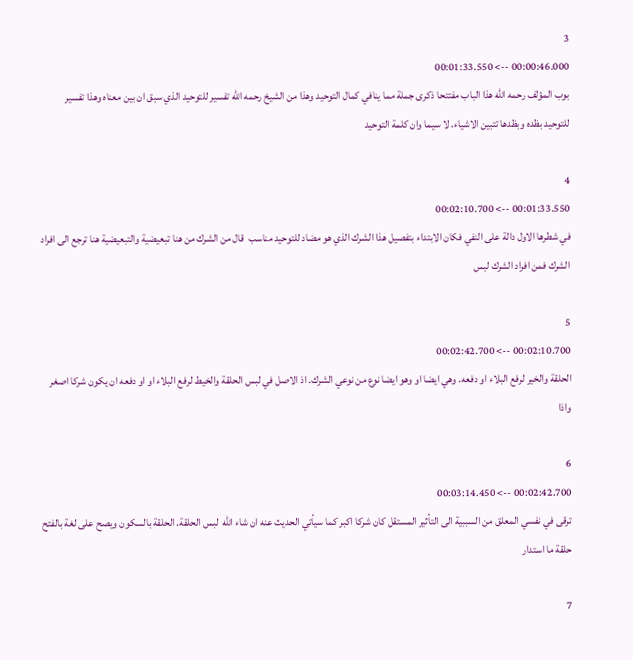3
00:00:46.000 --> 00:01:33.550
بوب المؤلف رحمه الله هذا الباب مفتتحا ذكرى جملة مما ينافي كمال التوحيد وهذا من الشيخ رحمه الله تفسير للتوحيد الذي سبق ان بين معناه وهذا تفسير للتوحيد بظده وبظدها تتبين الاشياء. لا سيما وان كلمة التوحيد

4
00:01:33.550 --> 00:02:10.700
في شطرها الاول دالة على النفي فكان الابتداء بتفصيل هذا الشرك الذي هو مضاد للتوحيد مناسب  قال من الشرك من هنا تبعيضية والتبعيضية هنا ترجع الى افراد الشرك فمن افراد الشرك لبس

5
00:02:10.700 --> 00:02:42.700
الحلقة والخير لرفع البلاء او دفعه. وهي ايضا او وهو ايضا نوع من نوعي الشرك. اذ الاصل في لبس الحلقة والخيط لرفع البلاء او او دفعه ان يكون شركا اصغر واذا

6
00:02:42.700 --> 00:03:14.450
ترقى في نفسي المعلق من السببية الى التأثير المستقل كان شركا اكبر كما سيأتي الحديث عنه ان شاء الله  لبس الحلقة. الحلقة بالسكون ويصح على لغة بالفتح حلقة ما استدار

7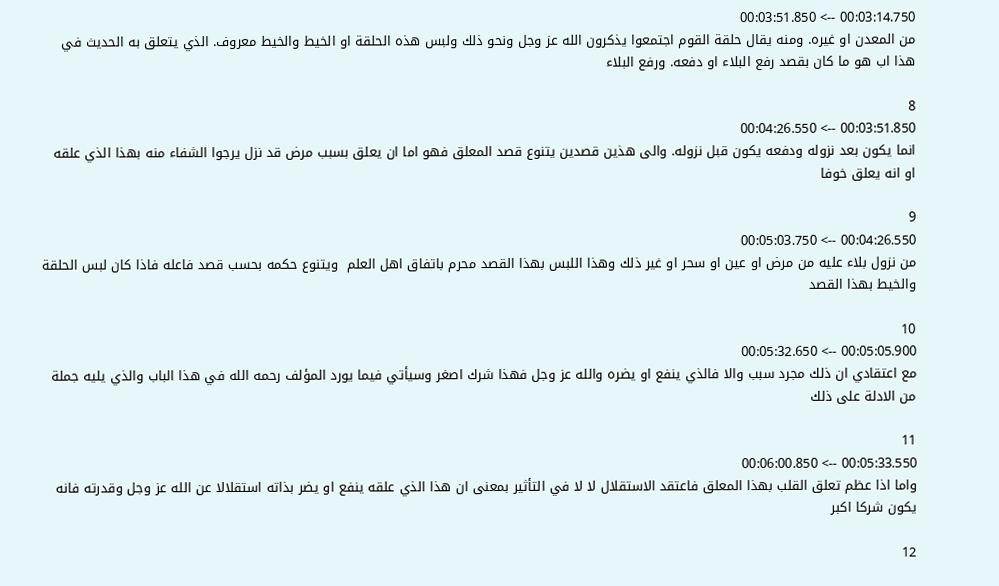00:03:14.750 --> 00:03:51.850
من المعدن او غيره. ومنه يقال حلقة القوم اجتمعوا يذكرون الله عز وجل ونحو ذلك ولبس هذه الحلقة او الخيط والخيط معروف. الذي يتعلق به الحديث في هذا اب هو ما كان بقصد رفع البلاء او دفعه. ورفع البلاء

8
00:03:51.850 --> 00:04:26.550
انما يكون بعد نزوله ودفعه يكون قبل نزوله. والى هذين قصدين يتنوع قصد المعلق فهو اما ان يعلق بسبب مرض قد نزل يرجوا الشفاء منه بهذا الذي علقه او انه يعلق خوفا

9
00:04:26.550 --> 00:05:03.750
من نزول بلاء عليه من مرض او عين او سحر او غير ذلك وهذا اللبس بهذا القصد محرم باتفاق اهل العلم  ويتنوع حكمه بحسب قصد فاعله فاذا كان لبس الحلقة والخيط بهذا القصد

10
00:05:05.900 --> 00:05:32.650
مع اعتقادي ان ذلك مجرد سبب والا فالذي ينفع او يضره والله عز وجل فهذا شرك اصغر وسيأتي فيما يورد المؤلف رحمه الله في هذا الباب والذي يليه جملة من الادلة على ذلك

11
00:05:33.550 --> 00:06:00.850
واما اذا عظم تعلق القلب بهذا المعلق فاعتقد الاستقلال لا لا في التأثير بمعنى ان هذا الذي علقه ينفع او يضر بذاته استقلالا عن الله عز وجل وقدرته فانه يكون شركا اكبر

12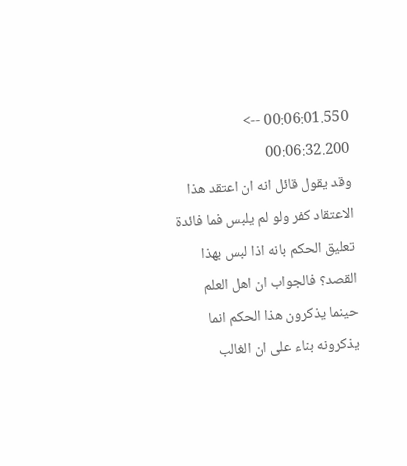00:06:01.550 --> 00:06:32.200
وقد يقول قائل انه ان اعتقد هذا الاعتقاد كفر ولو لم يلبس فما فائدة تعليق الحكم بانه اذا لبس بهذا القصد؟ فالجواب ان اهل العلم حينما يذكرون هذا الحكم انما يذكرونه بناء على ان الغالب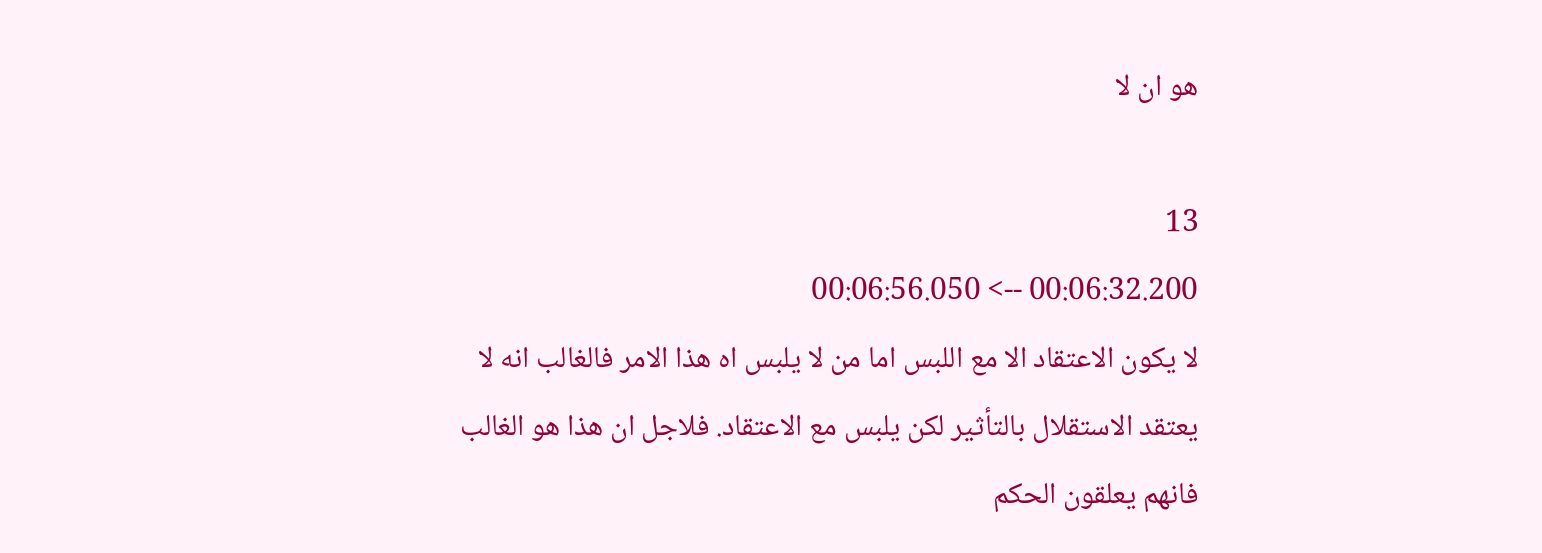هو ان لا

13
00:06:32.200 --> 00:06:56.050
لا يكون الاعتقاد الا مع اللبس اما من لا يلبس اه هذا الامر فالغالب انه لا يعتقد الاستقلال بالتأثير لكن يلبس مع الاعتقاد. فلاجل ان هذا هو الغالب فانهم يعلقون الحكم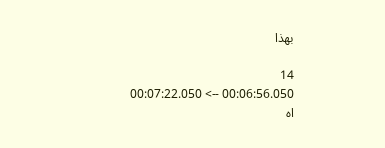بهذا

14
00:06:56.050 --> 00:07:22.050
اه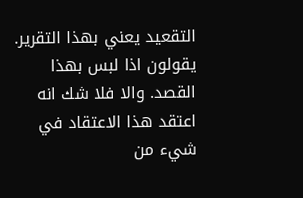التقعيد يعني بهذا التقرير. يقولون اذا لبس بهذا القصد. والا فلا شك انه اعتقد هذا الاعتقاد في شيء من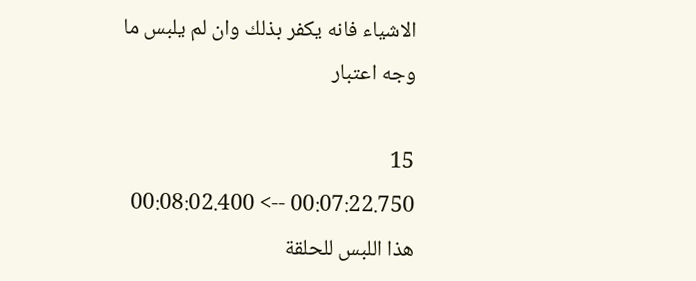الاشياء فانه يكفر بذلك وان لم يلبس ما وجه اعتبار

15
00:07:22.750 --> 00:08:02.400
هذا اللبس للحلقة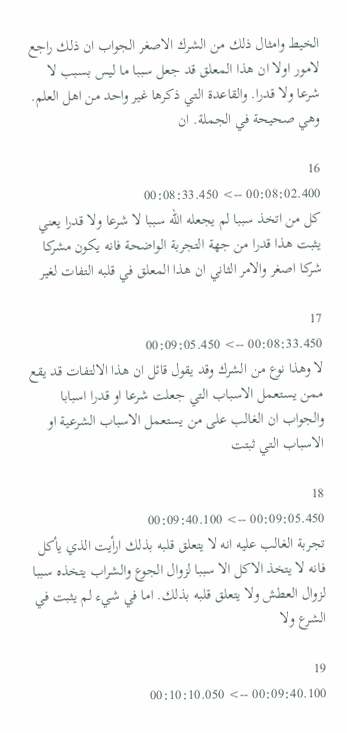الخيط وامثال ذلك من الشرك الاصغر الجواب ان ذلك راجع لامور اولا ان هذا المعلق قد جعل سببا ما ليس بسبب لا شرعا ولا قدرا. والقاعدة التي ذكرها غير واحد من اهل العلم. وهي صحيحة في الجملة. ان

16
00:08:02.400 --> 00:08:33.450
كل من اتخذ سببا لم يجعله الله سببا لا شرعا ولا قدرا يعني يثبت هذا قدرا من جهة التجربة الواضحة فانه يكون مشركا شركا اصغر والامر الثاني ان هذا المعلق في قلبه التفات لغير

17
00:08:33.450 --> 00:09:05.450
لا وهذا نوع من الشرك وقد يقول قائل ان هذا الالتفات قد يقع ممن يستعمل الاسباب التي جعلت شرعا او قدرا اسبابا والجواب ان الغالب على من يستعمل الاسباب الشرعية او الاسباب التي ثبتت

18
00:09:05.450 --> 00:09:40.100
تجربة الغالب عليه انه لا يتعلق قلبه بذلك ارأيت الذي يأكل فانه لا يتخذ الاكل الا سببا لزوال الجوع والشراب يتخذه سببا لزوال العطش ولا يتعلق قلبه بذلك. اما في شيء لم يثبت في الشرع ولا

19
00:09:40.100 --> 00:10:10.050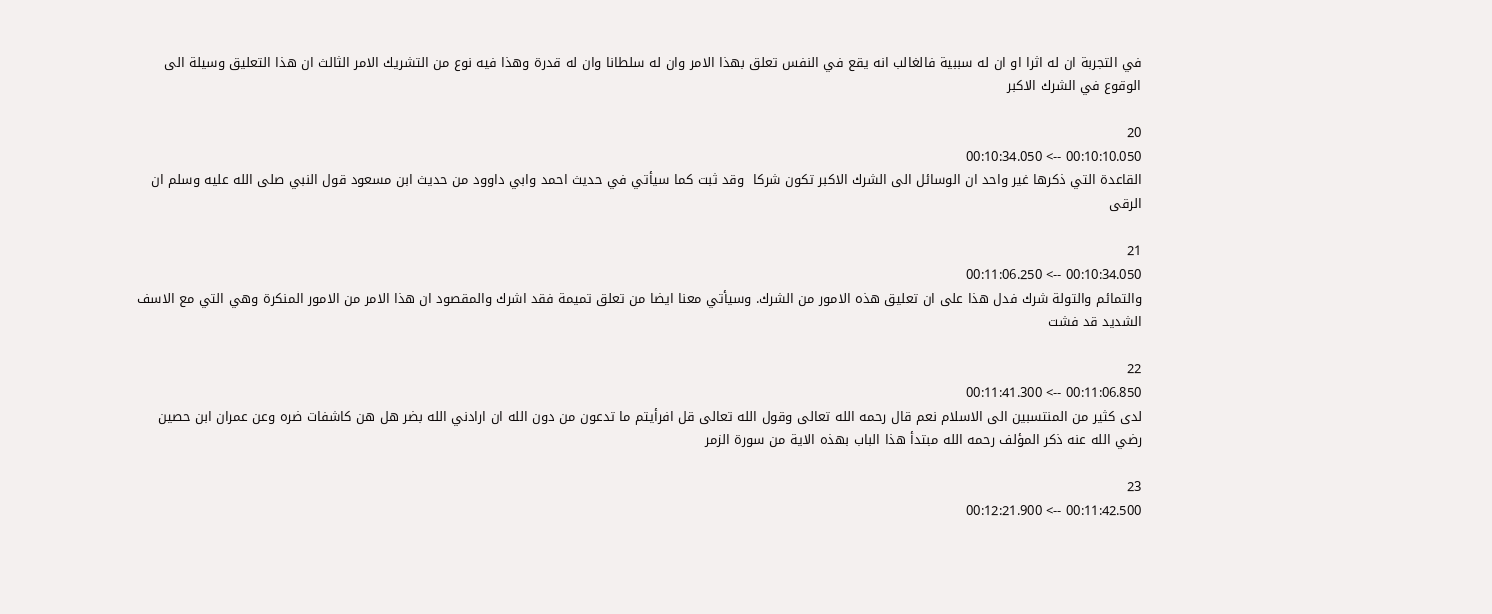في التجربة ان له اثرا او ان له سببية فالغالب انه يقع في النفس تعلق بهذا الامر وان له سلطانا وان له قدرة وهذا فيه نوع من التشريك الامر الثالث ان هذا التعليق وسيلة الى الوقوع في الشرك الاكبر

20
00:10:10.050 --> 00:10:34.050
القاعدة التي ذكرها غير واحد ان الوسائل الى الشرك الاكبر تكون شركا  وقد ثبت كما سيأتي في حديث احمد وابي داوود من حديث ابن مسعود قول النبي صلى الله عليه وسلم ان الرقى

21
00:10:34.050 --> 00:11:06.250
والتمائم والتولة شرك فدل هذا على ان تعليق هذه الامور من الشرك. وسيأتي معنا ايضا من تعلق تميمة فقد اشرك والمقصود ان هذا الامر من الامور المنكرة وهي التي مع الاسف الشديد قد فشت

22
00:11:06.850 --> 00:11:41.300
لدى كثير من المنتسبين الى الاسلام نعم قال رحمه الله تعالى وقول الله تعالى قل افرأيتم ما تدعون من دون الله ان ارادني الله بضر هل هن كاشفات ضره وعن عمران ابن حصين رضي الله عنه ذكر المؤلف رحمه الله مبتدأ هذا الباب بهذه الاية من سورة الزمر

23
00:11:42.500 --> 00:12:21.900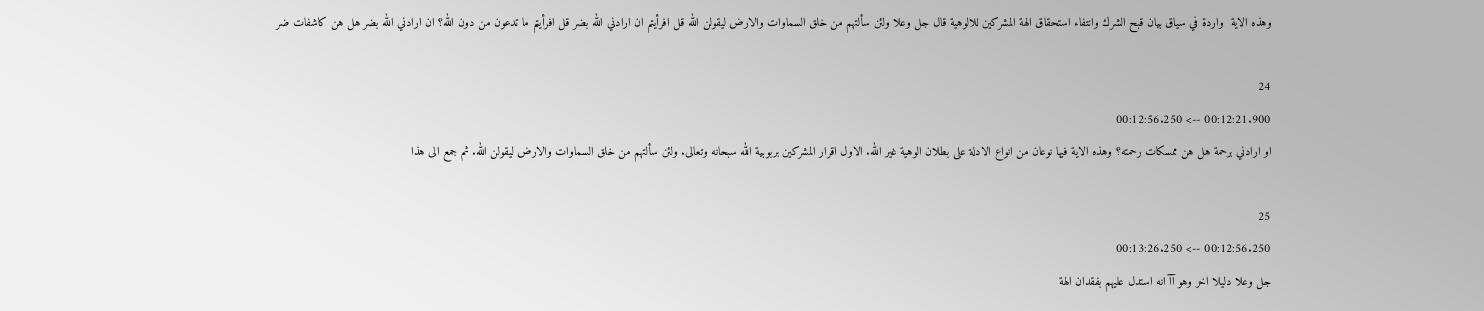وهذه الاية  واردة في سياق بيان قبح الشرك وانتفاء استحقاق الهة المشركين للالوهية قال جل وعلا ولئن سألتهم من خلق السماوات والارض ليقولن الله قل افرأيتم ان ارادني الله بضر قل افرأيتم ما تدعون من دون الله؟ ان ارادني الله بضر هل هن كاشفات ضر

24
00:12:21.900 --> 00:12:56.250
او ارادني برحمة هل هن ممسكات رحمته؟ وهذه الاية فيها نوعان من انواع الادلة على بطلان الوهية غير الله. الاول اقرار المشركين بربوبية الله سبحانه وتعالى. ولئن سألتهم من خلق السماوات والارض ليقولن الله. ثم جمع الى هذا

25
00:12:56.250 --> 00:13:26.250
جل وعلا دليلا اخر وهو آآ انه استدل عليهم بفقدان الهة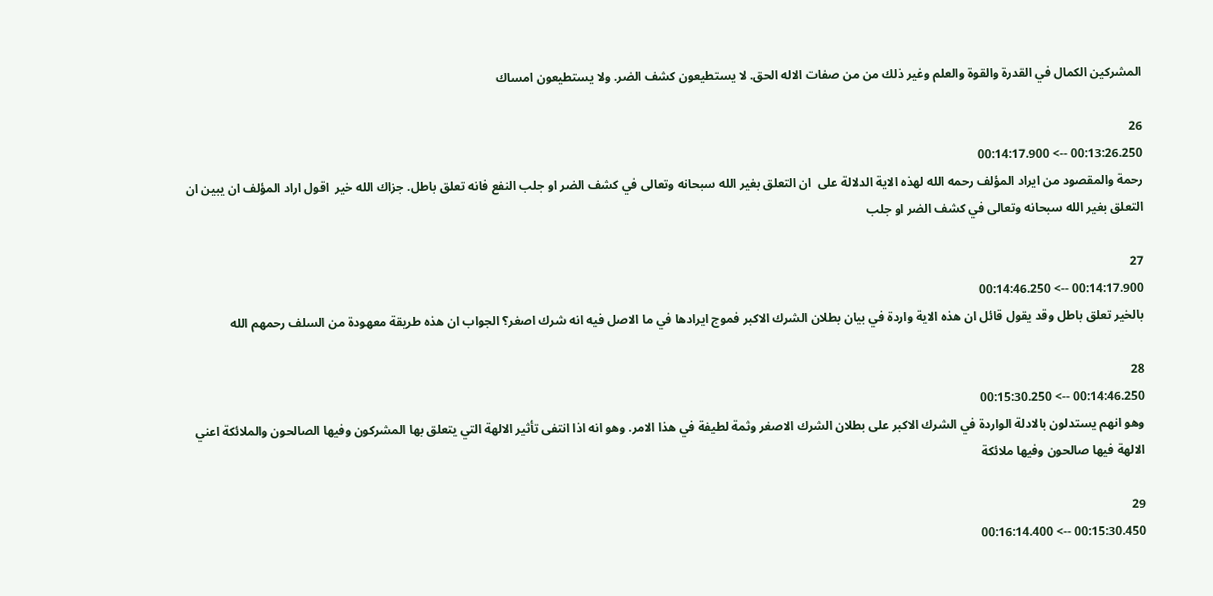المشركين الكمال في القدرة والقوة والعلم وغير ذلك من من صفات الاله الحق. لا يستطيعون كشف الضر. ولا يستطيعون امساك

26
00:13:26.250 --> 00:14:17.900
رحمة والمقصود من ايراد المؤلف رحمه الله لهذه الاية الدلالة على  ان التعلق بغير الله سبحانه وتعالى في كشف الضر او جلب النفع فانه تعلق باطل. جزاك الله خير  اقول اراد المؤلف ان يبين ان التعلق بغير الله سبحانه وتعالى في كشف الضر او جلب

27
00:14:17.900 --> 00:14:46.250
بالخير تعلق باطل وقد يقول قائل ان هذه الاية واردة في بيان بطلان الشرك الاكبر فموج ايرادها في ما الاصل فيه انه شرك اصغر؟ الجواب ان هذه طريقة معهودة من السلف رحمهم الله

28
00:14:46.250 --> 00:15:30.250
وهو انهم يستدلون بالادلة الواردة في الشرك الاكبر على بطلان الشرك الاصغر وثمة لطيفة في هذا الامر. وهو انه اذا انتفى تأثير الالهة التي يتعلق بها المشركون وفيها الصالحون والملائكة اعني الالهة فيها صالحون وفيها ملائكة

29
00:15:30.450 --> 00:16:14.400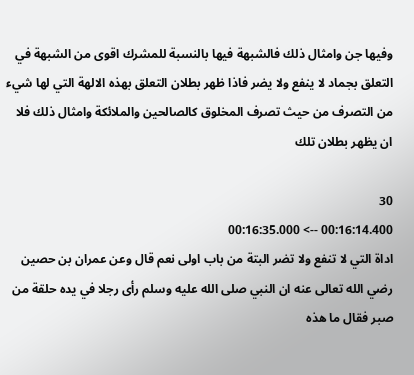وفيها جن وامثال ذلك فالشبهة فيها بالنسبة للمشرك اقوى من الشبهة في التعلق بجماد لا ينفع ولا يضر فاذا ظهر بطلان التعلق بهذه الالهة التي لها شيء من التصرف من حيث تصرف المخلوق كالصالحين والملائكة وامثال ذلك فلا ان يظهر بطلان تلك

30
00:16:14.400 --> 00:16:35.000
اداة التي لا تنفع ولا تضر البتة من باب اولى نعم قال وعن عمران بن حصين رضي الله تعالى عنه ان النبي صلى الله عليه وسلم رأى رجلا في يده حلقة من صبر فقال ما هذه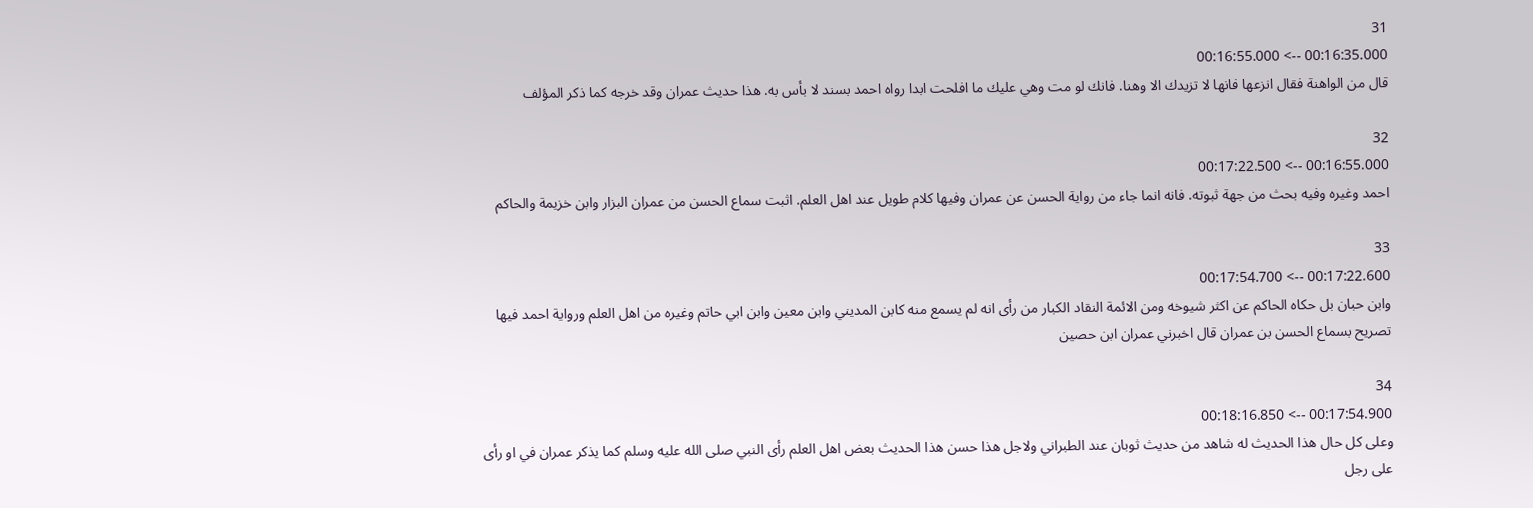31
00:16:35.000 --> 00:16:55.000
قال من الواهنة فقال انزعها فانها لا تزيدك الا وهنا. فانك لو مت وهي عليك ما افلحت ابدا رواه احمد بسند لا بأس به. هذا حديث عمران وقد خرجه كما ذكر المؤلف

32
00:16:55.000 --> 00:17:22.500
احمد وغيره وفيه بحث من جهة ثبوته. فانه انما جاء من رواية الحسن عن عمران وفيها كلام طويل عند اهل العلم. اثبت سماع الحسن من عمران البزار وابن خزيمة والحاكم

33
00:17:22.600 --> 00:17:54.700
وابن حبان بل حكاه الحاكم عن اكثر شيوخه ومن الائمة النقاد الكبار من رأى انه لم يسمع منه كابن المديني وابن معين وابن ابي حاتم وغيره من اهل العلم ورواية احمد فيها تصريح بسماع الحسن بن عمران قال اخبرني عمران ابن حصين

34
00:17:54.900 --> 00:18:16.850
وعلى كل حال هذا الحديث له شاهد من حديث ثوبان عند الطبراني ولاجل هذا حسن هذا الحديث بعض اهل العلم رأى النبي صلى الله عليه وسلم كما يذكر عمران في او رأى على رجل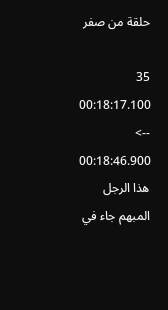حلقة من صفر

35
00:18:17.100 --> 00:18:46.900
هذا الرجل المبهم جاء في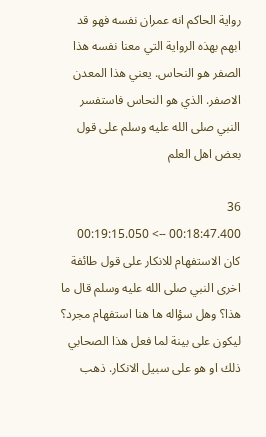رواية الحاكم انه عمران نفسه فهو قد ابهم بهذه الرواية التي معنا نفسه هذا الصفر هو النحاس. يعني هذا المعدن الاصفر. الذي هو النحاس فاستفسر النبي صلى الله عليه وسلم على قول بعض اهل العلم

36
00:18:47.400 --> 00:19:15.050
كان الاستفهام للانكار على قول طائفة اخرى النبي صلى الله عليه وسلم قال ما هذا؟ وهل سؤاله ها هنا استفهام مجرد؟ ليكون على بينة لما فعل هذا الصحابي ذلك او هو على سبيل الانكار. ذهب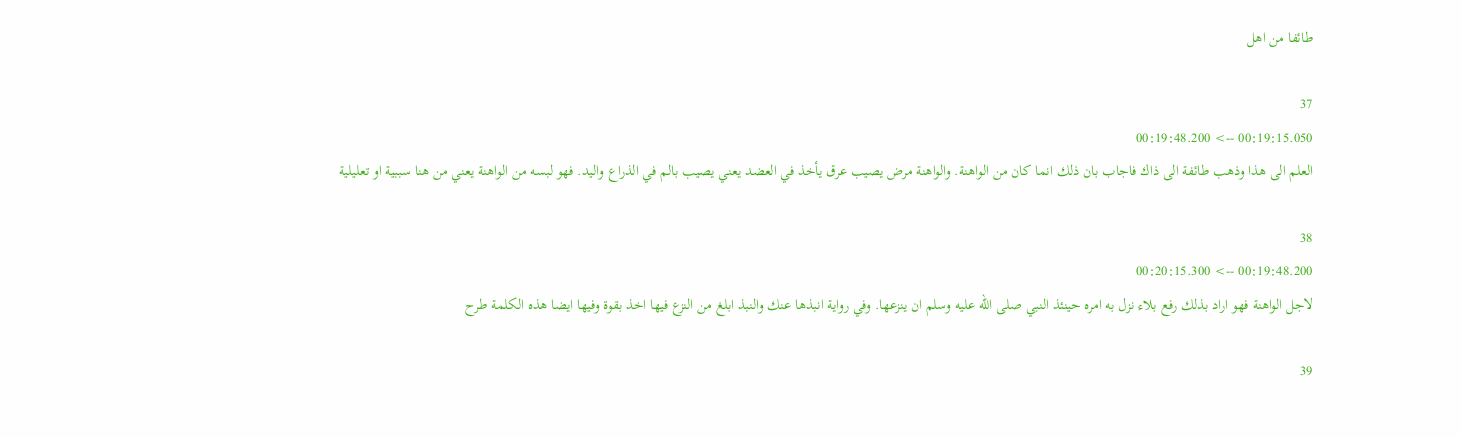طائفا من اهل

37
00:19:15.050 --> 00:19:48.200
العلم الى هذا وذهب طائفة الى ذاك فاجاب بان ذلك انما كان من الواهنة. والواهنة مرض يصيب عرق يأخذ في العضد يعني يصيب بالم في الذراع واليد. فهو لبسه من الواهنة يعني من هنا سببية او تعليلية

38
00:19:48.200 --> 00:20:15.300
لاجل الواهنة فهو اراد بذلك رفع بلاء نزل به امره حينئذ النبي صلى الله عليه وسلم ان ينزعها. وفي رواية انبذها عنك والنبذ ابلغ من النزع فيها اخذ بقوة وفيها ايضا هذه الكلمة طرح

39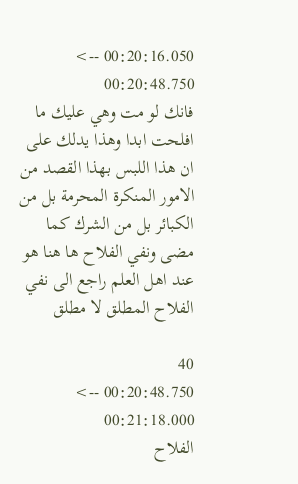00:20:16.050 --> 00:20:48.750
فانك لو مت وهي عليك ما افلحت ابدا وهذا يدلك على ان هذا اللبس بهذا القصد من الامور المنكرة المحرمة بل من الكبائر بل من الشرك كما مضى ونفي الفلاح ها هنا هو عند اهل العلم راجع الى نفي الفلاح المطلق لا مطلق

40
00:20:48.750 --> 00:21:18.000
الفلاح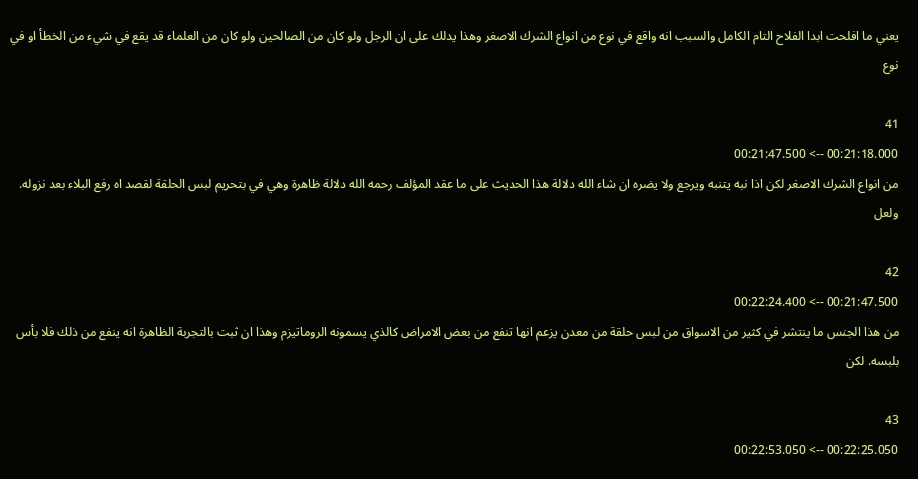يعني ما افلحت ابدا الفلاح التام الكامل والسبب انه واقع في نوع من انواع الشرك الاصغر وهذا يدلك على ان الرجل ولو كان من الصالحين ولو كان من العلماء قد يقع في شيء من الخطأ او في نوع

41
00:21:18.000 --> 00:21:47.500
من انواع الشرك الاصغر لكن اذا نبه يتنبه ويرجع ولا يضره ان شاء الله دلالة هذا الحديث على ما عقد المؤلف رحمه الله دلالة ظاهرة وهي في بتحريم لبس الحلقة لقصد اه رفع البلاء بعد نزوله. ولعل

42
00:21:47.500 --> 00:22:24.400
من هذا الجنس ما ينتشر في كثير من الاسواق من لبس حلقة من معدن يزعم انها تنفع من بعض الامراض كالذي يسمونه الروماتيزم وهذا ان ثبت بالتجربة الظاهرة انه ينفع من ذلك فلا بأس بلبسه. لكن

43
00:22:25.050 --> 00:22:53.050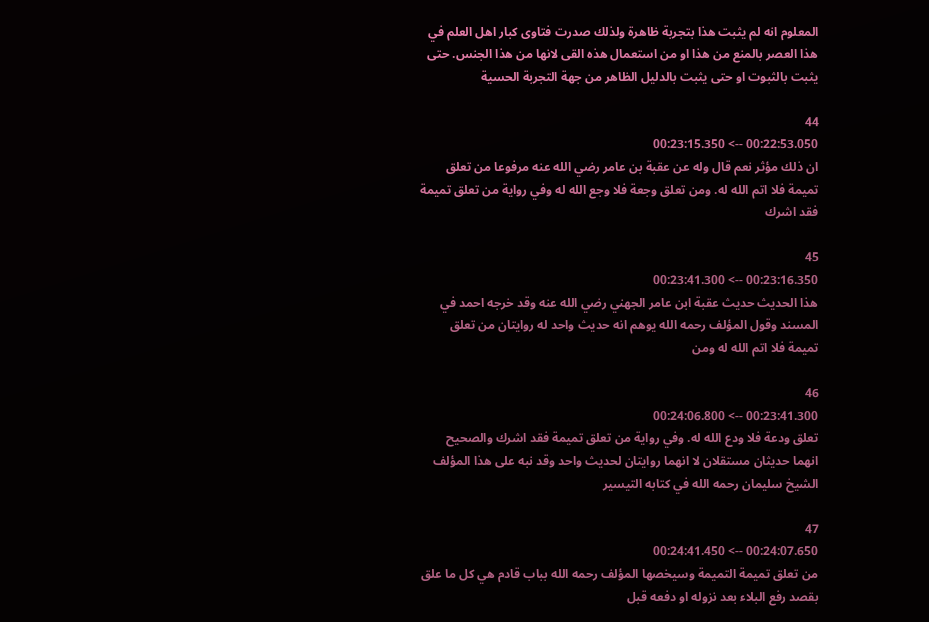المعلوم انه لم يثبت هذا بتجربة ظاهرة ولذلك صدرت فتاوى كبار اهل العلم في هذا العصر بالمنع من هذا او من استعمال هذه القى لانها من هذا الجنس. حتى يثبت بالثبوت او حتى يثبت بالدليل الظاهر من جهة التجربة الحسية

44
00:22:53.050 --> 00:23:15.350
ان ذلك مؤثر نعم قال وله عن عقبة بن عامر رضي الله عنه مرفوعا من تعلق تميمة فلا اتم الله له. ومن تعلق وجعة فلا وجع الله له وفي رواية من تعلق تميمة فقد اشرك

45
00:23:16.350 --> 00:23:41.300
هذا الحديث حديث عقبة ابن عامر الجهني رضي الله عنه وقد خرجه احمد في المسند وقول المؤلف رحمه الله يوهم انه حديث واحد له روايتان من تعلق تميمة فلا اتم الله له ومن

46
00:23:41.300 --> 00:24:06.800
تعلق ودعة فلا ودع الله له. وفي رواية من تعلق تميمة فقد اشرك والصحيح انهما حديثان مستقلان لا انهما روايتان لحديث واحد وقد نبه على هذا المؤلف الشيخ سليمان رحمه الله في كتابه التيسير

47
00:24:07.650 --> 00:24:41.450
من تعلق تميمة التميمة وسيخصها المؤلف رحمه الله بباب قادم هي كل ما علق بقصد رفع البلاء بعد نزوله او دفعه قبل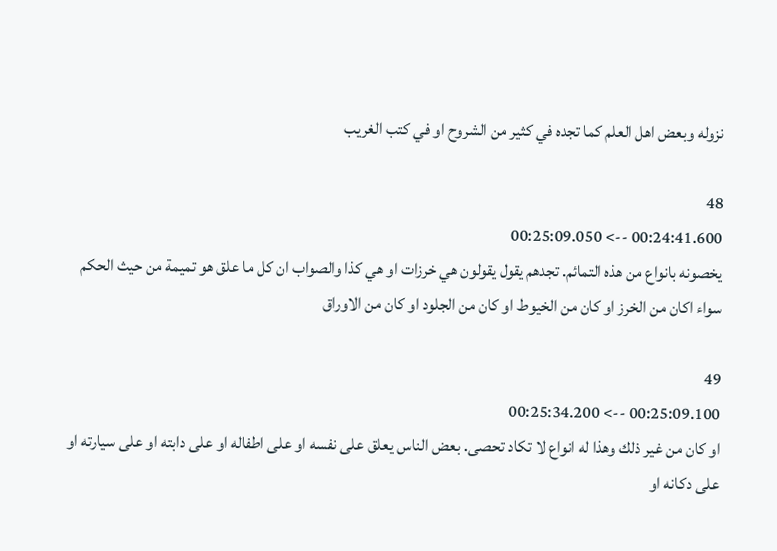نزوله وبعض اهل العلم كما تجده في كثير من الشروح او في كتب الغريب

48
00:24:41.600 --> 00:25:09.050
يخصونه بانواع من هذه التمائم. تجدهم يقول يقولون هي خرزات او هي كذا والصواب ان كل ما علق هو تميمة من حيث الحكم سواء اكان من الخرز او كان من الخيوط او كان من الجلود او كان من الاوراق

49
00:25:09.100 --> 00:25:34.200
او كان من غير ذلك وهذا له انواع لا تكاد تحصى. بعض الناس يعلق على نفسه او على اطفاله او على دابته او على سيارته او على دكانه او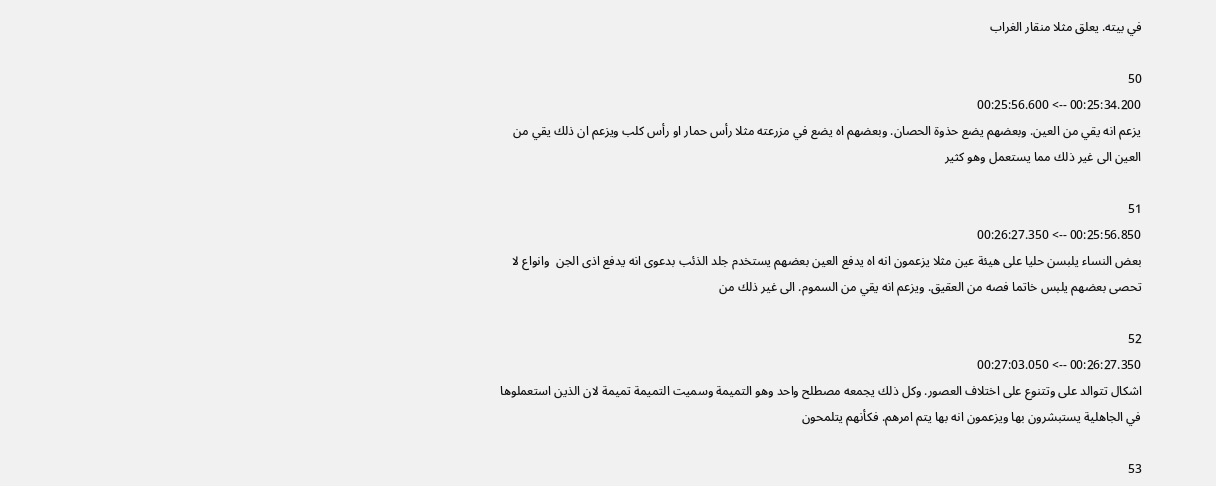في بيته. يعلق مثلا منقار الغراب

50
00:25:34.200 --> 00:25:56.600
يزعم انه يقي من العين. وبعضهم يضع حذوة الحصان. وبعضهم اه يضع في مزرعته مثلا رأس حمار او رأس كلب ويزعم ان ذلك يقي من العين الى غير ذلك مما يستعمل وهو كثير

51
00:25:56.850 --> 00:26:27.350
بعض النساء يلبسن حليا على هيئة عين مثلا يزعمون انه اه يدفع العين بعضهم يستخدم جلد الذئب بدعوى انه يدفع اذى الجن  وانواع لا تحصى بعضهم يلبس خاتما فصه من العقيق. ويزعم انه يقي من السموم. الى غير ذلك من

52
00:26:27.350 --> 00:27:03.050
اشكال تتوالد على وتتنوع على اختلاف العصور. وكل ذلك يجمعه مصطلح واحد وهو التميمة وسميت التميمة تميمة لان الذين استعملوها في الجاهلية يستبشرون بها ويزعمون انه بها يتم امرهم. فكأنهم يتلمحون

53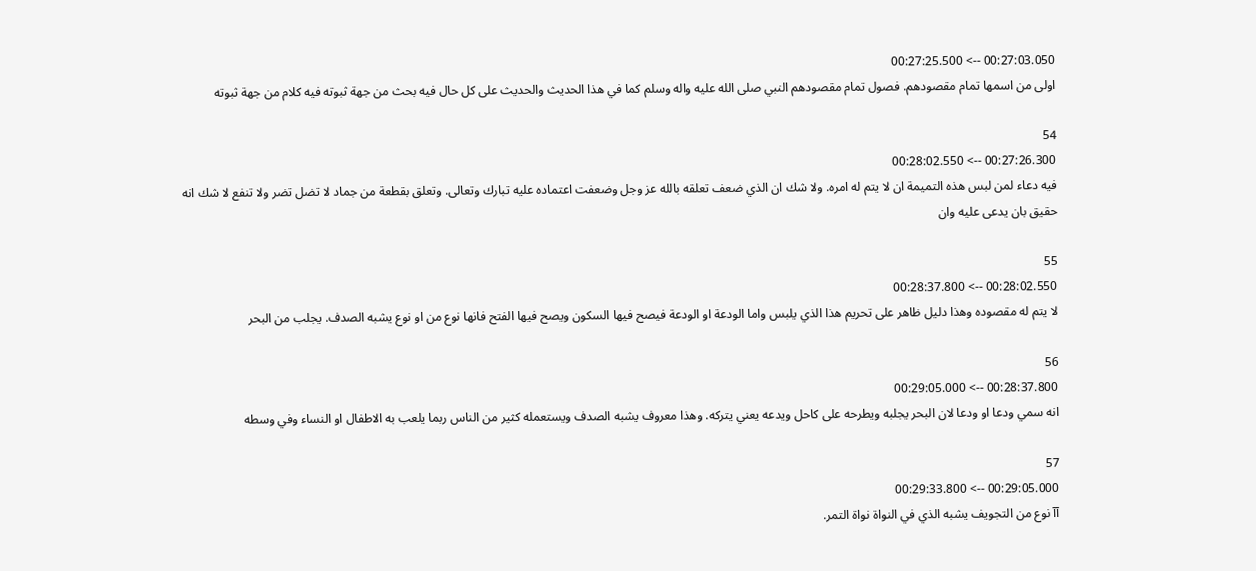00:27:03.050 --> 00:27:25.500
اولى من اسمها تمام مقصودهم. فصول تمام مقصودهم النبي صلى الله عليه واله وسلم كما في هذا الحديث والحديث على كل حال فيه بحث من جهة ثبوته فيه كلام من جهة ثبوته

54
00:27:26.300 --> 00:28:02.550
فيه دعاء لمن لبس هذه التميمة ان لا يتم له امره. ولا شك ان الذي ضعف تعلقه بالله عز وجل وضعفت اعتماده عليه تبارك وتعالى. وتعلق بقطعة من جماد لا تضل تضر ولا تنفع لا شك انه حقيق بان يدعى عليه وان

55
00:28:02.550 --> 00:28:37.800
لا يتم له مقصوده وهذا دليل ظاهر على تحريم هذا الذي يلبس واما الودعة او الودعة فيصح فيها السكون ويصح فيها الفتح فانها نوع من او نوع يشبه الصدف. يجلب من البحر

56
00:28:37.800 --> 00:29:05.000
انه سمي ودعا او ودعا لان البحر يجلبه ويطرحه على كاحل ويدعه يعني يتركه. وهذا معروف يشبه الصدف ويستعمله كثير من الناس ربما يلعب به الاطفال او النساء وفي وسطه

57
00:29:05.000 --> 00:29:33.800
آآ نوع من التجويف يشبه الذي في النواة نواة التمر.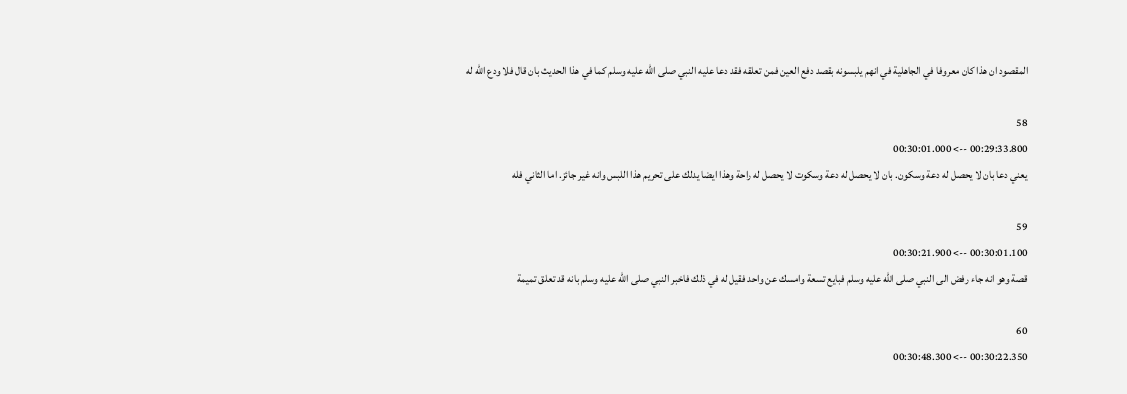المقصود ان هذا كان معروفا في الجاهلية في انهم يلبسونه بقصد دفع العين فمن تعلقه فقد دعا عليه النبي صلى الله عليه وسلم كما في هذا الحديث بان قال فلا ودع الله له

58
00:29:33.800 --> 00:30:01.000
يعني دعا بان لا يحصل له دعة وسكون. بان لا يحصل له دعة وسكوت لا يحصل له راحة وهذا ايضا يدلك على تحريم هذا اللبس وانه غير جائز. اما الثاني فله

59
00:30:01.100 --> 00:30:21.900
قصة وهو انه جاء رفض الى النبي صلى الله عليه وسلم فبايع تسعة وامسك عن واحد فقيل له في ذلك فاخبر النبي صلى الله عليه وسلم بانه قد تعلق تميمة

60
00:30:22.350 --> 00:30:48.300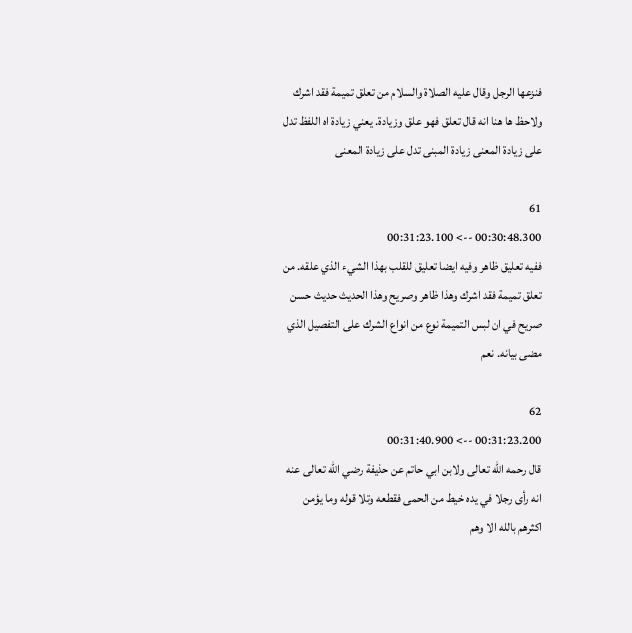فنزعها الرجل وقال عليه الصلاة والسلام من تعلق تميمة فقد اشرك ولاحظ ها هنا انه قال تعلق فهو علق وزيادة. يعني زيادة اه اللفظ تدل على زيادة المعنى زيادة المبنى تدل على زيادة المعنى

61
00:30:48.300 --> 00:31:23.100
ففيه تعليق ظاهر وفيه ايضا تعليق للقلب بهذا الشيء الذي علقه. من تعلق تميمة فقد اشرك وهذا ظاهر وصريح وهذا الحديث حديث حسن صريح في ان لبس التميمة نوع من انواع الشرك على التفصيل الذي مضى بيانه. نعم

62
00:31:23.200 --> 00:31:40.900
قال رحمه الله تعالى ولابن ابي حاتم عن حذيفة رضي الله تعالى عنه انه رأى رجلا في يده خيط من الحمى فقطعه وتلا قوله وما يؤمن اكثرهم بالله الا وهم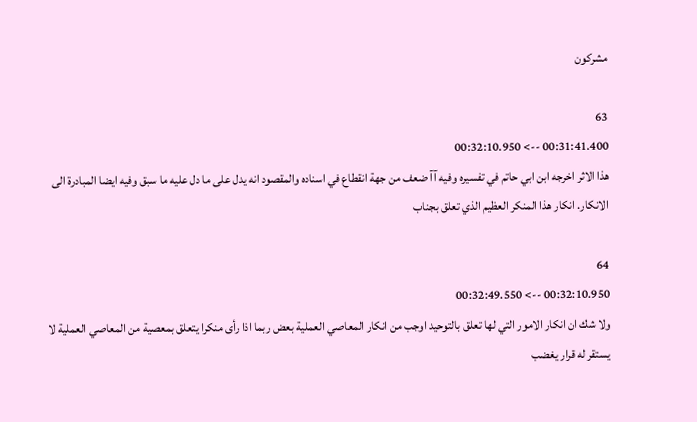مشركون

63
00:31:41.400 --> 00:32:10.950
هذا الاثر اخرجه ابن ابي حاتم في تفسيره وفيه آآ ضعف من جهة انقطاع في اسناده والمقصود انه يدل على ما دل عليه ما سبق وفيه ايضا المبادرة الى الانكار. انكار هذا المنكر العظيم الذي تعلق بجناب

64
00:32:10.950 --> 00:32:49.550
ولا شك ان انكار الامور التي لها تعلق بالتوحيد اوجب من انكار المعاصي العملية بعض ربما اذا رأى منكرا يتعلق بمعصية من المعاصي العملية لا يستقر له قرار يغضب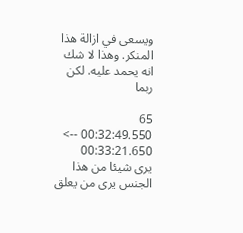ويسعى في ازالة هذا المنكر. وهذا لا شك انه يحمد عليه. لكن ربما

65
00:32:49.550 --> 00:33:21.650
يرى شيئا من هذا الجنس يرى من يعلق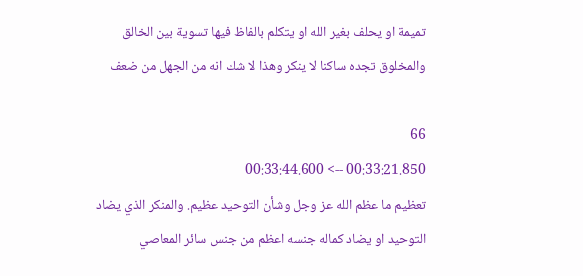تميمة او يحلف بغير الله او يتكلم بالفاظ فيها تسوية بين الخالق والمخلوق تجده ساكنا لا ينكر وهذا لا شك انه من الجهل من ضعف

66
00:33:21.850 --> 00:33:44.600
تعظيم ما عظم الله عز وجل وشأن التوحيد عظيم. والمنكر الذي يضاد التوحيد او يضاد كماله جنسه اعظم من جنس سائر المعاصي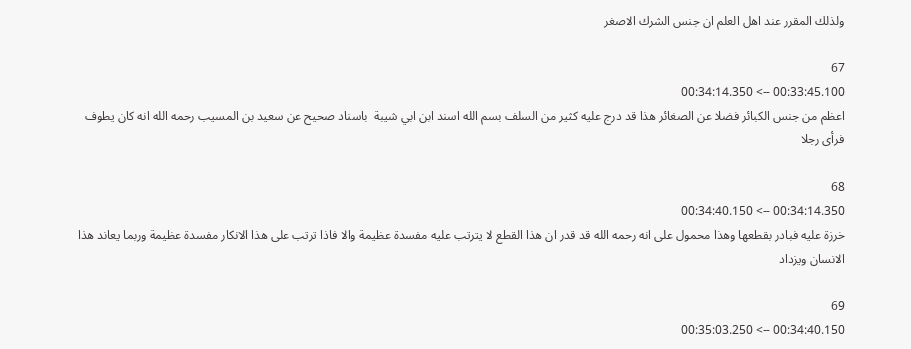ولذلك المقرر عند اهل العلم ان جنس الشرك الاصغر

67
00:33:45.100 --> 00:34:14.350
اعظم من جنس الكبائر فضلا عن الصغائر هذا قد درج عليه كثير من السلف بسم الله اسند ابن ابي شيبة  باسناد صحيح عن سعيد بن المسيب رحمه الله انه كان يطوف فرأى رجلا

68
00:34:14.350 --> 00:34:40.150
خرزة عليه فبادر بقطعها وهذا محمول على انه رحمه الله قد قدر ان هذا القطع لا يترتب عليه مفسدة عظيمة والا فاذا ترتب على هذا الانكار مفسدة عظيمة وربما يعاند هذا الانسان ويزداد

69
00:34:40.150 --> 00:35:03.250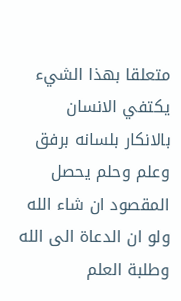متعلقا بهذا الشيء يكتفي الانسان بالانكار بلسانه برفق وعلم وحلم يحصل المقصود ان شاء الله ولو ان الدعاة الى الله وطلبة العلم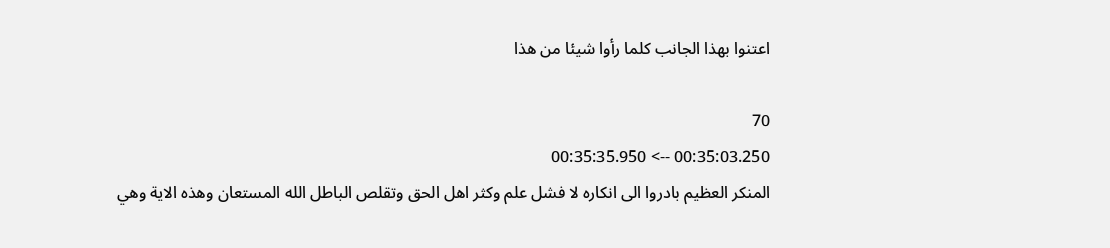اعتنوا بهذا الجانب كلما رأوا شيئا من هذا

70
00:35:03.250 --> 00:35:35.950
المنكر العظيم بادروا الى انكاره لا فشل علم وكثر اهل الحق وتقلص الباطل الله المستعان وهذه الاية وهي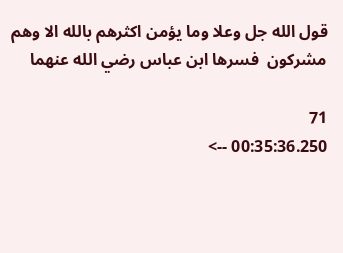قول الله جل وعلا وما يؤمن اكثرهم بالله الا وهم مشركون  فسرها ابن عباس رضي الله عنهما

71
00:35:36.250 -->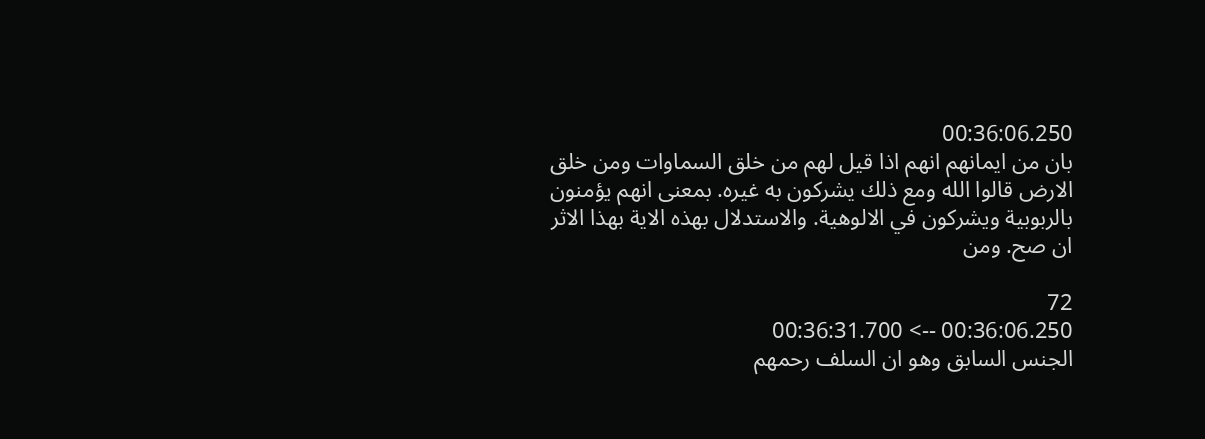00:36:06.250
بان من ايمانهم انهم اذا قيل لهم من خلق السماوات ومن خلق الارض قالوا الله ومع ذلك يشركون به غيره. بمعنى انهم يؤمنون بالربوبية ويشركون في الالوهية. والاستدلال بهذه الاية بهذا الاثر ان صح. ومن

72
00:36:06.250 --> 00:36:31.700
الجنس السابق وهو ان السلف رحمهم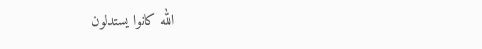الله كانوا يستدلون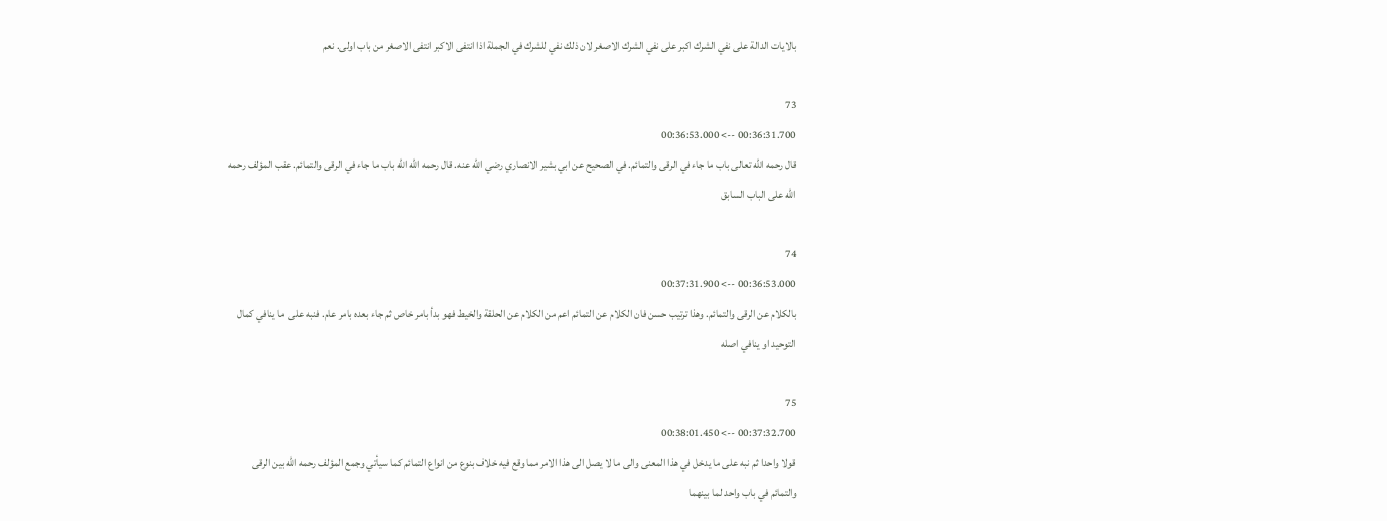بالايات الدالة على نفي الشرك اكبر على نفي الشرك الاصغر لان ذلك نفي للشرك في الجملة اذا انتفى الاكبر انتفى الاصغر من باب اولى. نعم

73
00:36:31.700 --> 00:36:53.000
قال رحمه الله تعالى باب ما جاء في الرقى والتمائم. في الصحيح عن ابي بشير الانصاري رضي الله عنه. قال رحمه الله الله باب ما جاء في الرقى والتمائم. عقب المؤلف رحمه الله على الباب السابق

74
00:36:53.000 --> 00:37:31.900
بالكلام عن الرقى والتمائم. وهذا ترتيب حسن فان الكلام عن التمائم اعم من الكلام عن الحلقة والخيط فهو بدأ بامر خاص ثم جاء بعده بامر عام. فنبه على  ما ينافي كمال التوحيد او ينافي اصله

75
00:37:32.700 --> 00:38:01.450
قولا واحدا ثم نبه على ما يدخل في هذا المعنى والى ما لا يصل الى هذا الامر مما وقع فيه خلاف بنوع من انواع التمائم كما سيأتي وجمع المؤلف رحمه الله بين الرقى والتمائم في باب واحد لما بينهما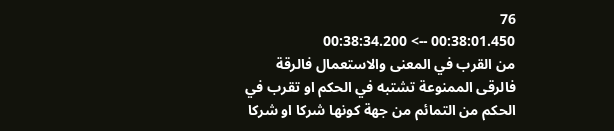76
00:38:01.450 --> 00:38:34.200
من القرب في المعنى والاستعمال فالرقة فالرقى الممنوعة تشتبه في الحكم او تقرب في الحكم من التمائم من جهة كونها شركا او شركا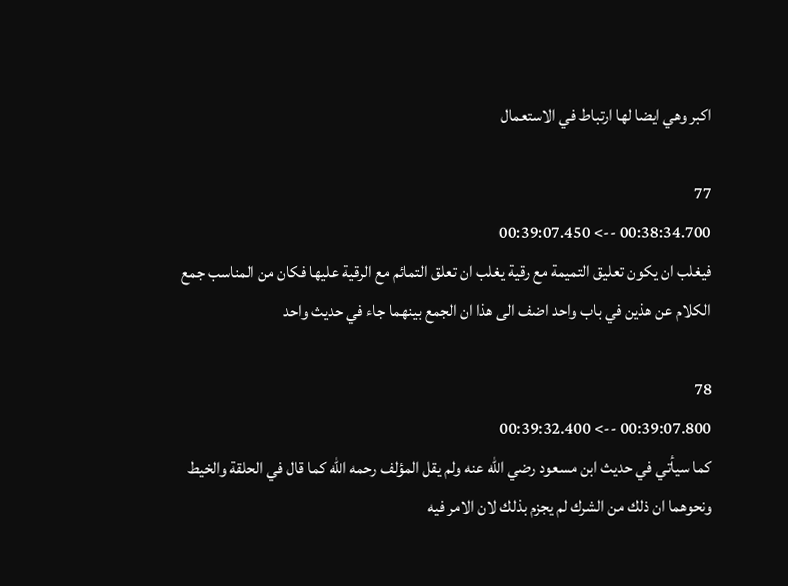اكبر وهي ايضا لها ارتباط في الاستعمال

77
00:38:34.700 --> 00:39:07.450
فيغلب ان يكون تعليق التميمة مع رقية يغلب ان تعلق التمائم مع الرقية عليها فكان من المناسب جمع الكلام عن هذين في باب واحد اضف الى هذا ان الجمع بينهما جاء في حديث واحد

78
00:39:07.800 --> 00:39:32.400
كما سيأتي في حديث ابن مسعود رضي الله عنه ولم يقل المؤلف رحمه الله كما قال في الحلقة والخيط ونحوهما ان ذلك من الشرك لم يجزم بذلك لان الامر فيه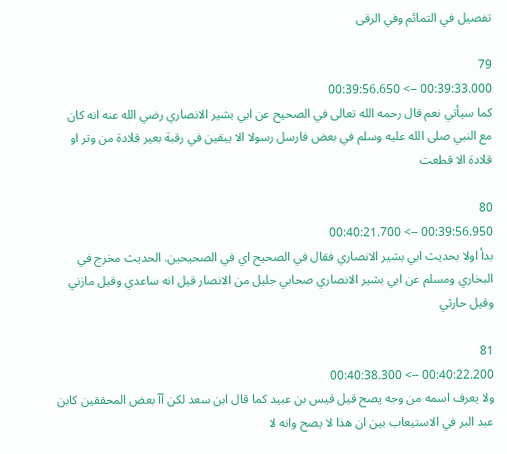تفصيل في التمائم وفي الرقى

79
00:39:33.000 --> 00:39:56.650
كما سيأتي نعم قال رحمه الله تعالى في الصحيح عن ابي بشير الانصاري رضي الله عنه انه كان مع النبي صلى الله عليه وسلم في بعض فارسل رسولا الا يبقين في رقبة بعير قلادة من وتر او قلادة الا قطعت

80
00:39:56.950 --> 00:40:21.700
بدأ اولا بحديث ابي بشير الانصاري فقال في الصحيح اي في الصحيحين. الحديث مخرج في البخاري ومسلم عن ابي بشير الانصاري صحابي جليل من الانصار قيل انه ساعدي وقيل مازني وقيل حارثي

81
00:40:22.200 --> 00:40:38.300
ولا يعرف اسمه من وجه يصح قيل قيس بن عبيد كما قال ابن سعد لكن آآ بعض المحققين كابن عبد البر في الاستيعاب بين ان هذا لا يصح وانه لا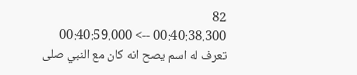82
00:40:38.300 --> 00:40:59.000
تعرف له اسم يصح انه كان مع النبي صلى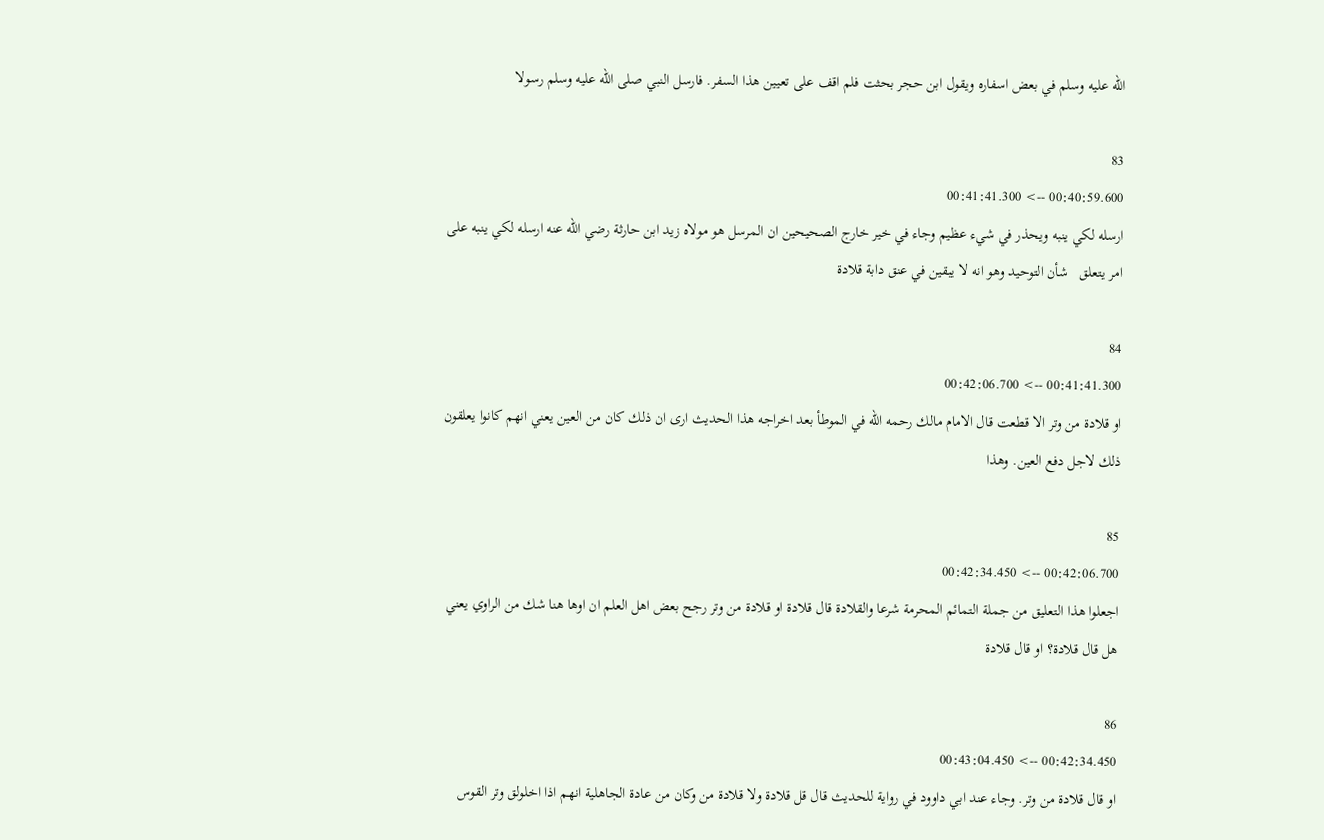الله عليه وسلم في بعض اسفاره ويقول ابن حجر بحثت فلم اقف على تعيين هذا السفر. فارسل النبي صلى الله عليه وسلم رسولا

83
00:40:59.600 --> 00:41:41.300
ارسله لكي ينبه ويحذر في شيء عظيم وجاء في خير خارج الصحيحين ان المرسل هو مولاه زيد ابن حارثة رضي الله عنه ارسله لكي ينبه على امر يتعلق   شأن التوحيد وهو انه لا يبقين في عنق دابة قلادة

84
00:41:41.300 --> 00:42:06.700
او قلادة من وتر الا قطعت قال الامام مالك رحمه الله في الموطأ بعد اخراجه هذا الحديث ارى ان ذلك كان من العين يعني انهم كانوا يعلقون ذلك لاجل دفع العين. وهذا

85
00:42:06.700 --> 00:42:34.450
اجعلوا هذا التعليق من جملة التمائم المحرمة شرعا والقلادة قال قلادة او قلادة من وتر رجح بعض اهل العلم ان اوها هنا شك من الراوي يعني هل قال قلادة؟ او قال قلادة

86
00:42:34.450 --> 00:43:04.450
او قال قلادة من وتر. وجاء عند ابي داوود في رواية للحديث قال قل قلادة ولا قلادة من وكان من عادة الجاهلية انهم اذا اخلولق وتر القوس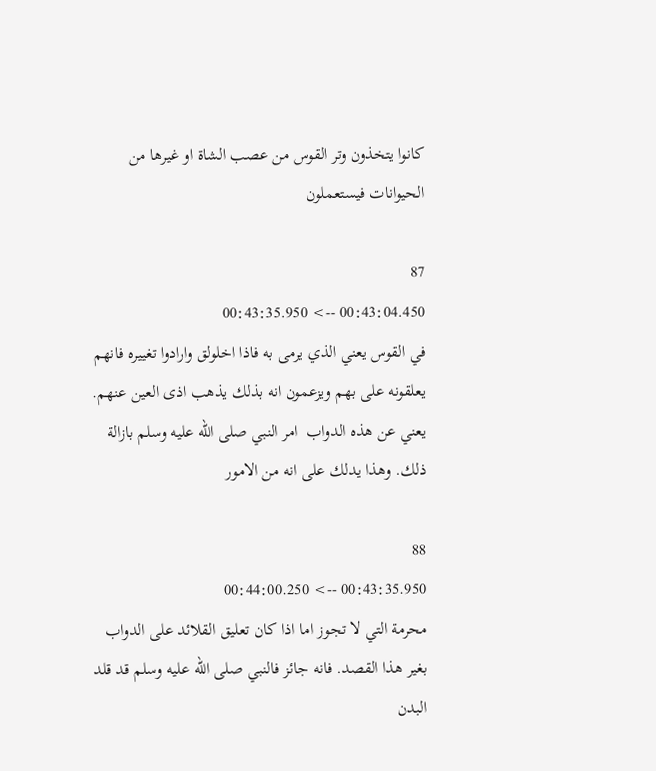كانوا يتخذون وتر القوس من عصب الشاة او غيرها من الحيوانات فيستعملون

87
00:43:04.450 --> 00:43:35.950
في القوس يعني الذي يرمى به فاذا اخلولق وارادوا تغييره فانهم يعلقونه على بهم ويزعمون انه بذلك يذهب اذى العين عنهم. يعني عن هذه الدواب  امر النبي صلى الله عليه وسلم بازالة ذلك. وهذا يدلك على انه من الامور

88
00:43:35.950 --> 00:44:00.250
محرمة التي لا تجوز اما اذا كان تعليق القلائد على الدواب بغير هذا القصد. فانه جائز فالنبي صلى الله عليه وسلم قد قلد البدن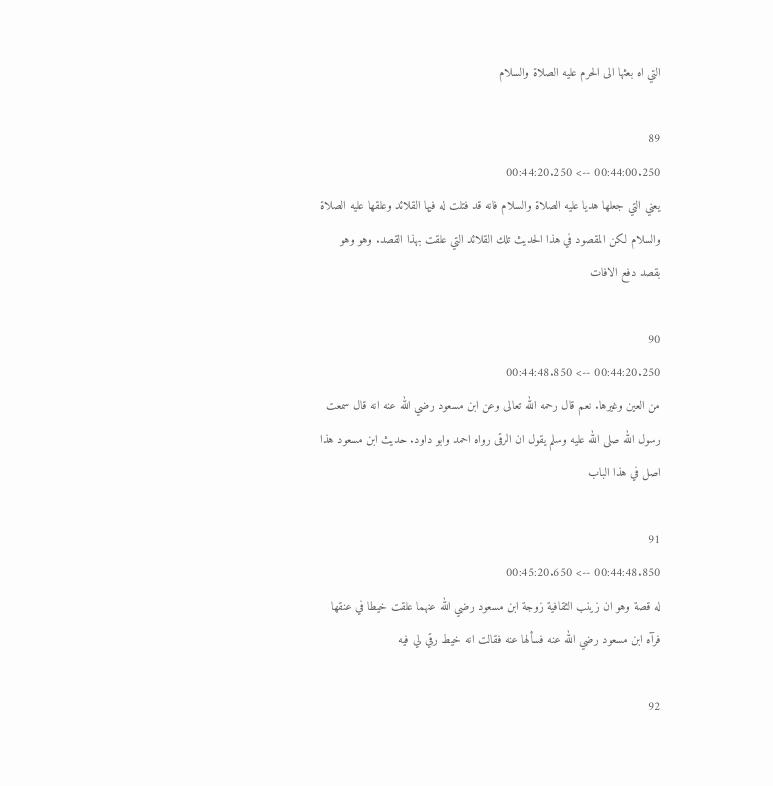التي اه بعثها الى الحرم عليه الصلاة والسلام

89
00:44:00.250 --> 00:44:20.250
يعني التي جعلها هديا عليه الصلاة والسلام فانه قد فتلت له فيها القلائد وعلقها عليه الصلاة والسلام لكن المقصود في هذا الحديث تلك القلائد التي علقت بهذا القصد. وهو وهو بقصد دفع الافات

90
00:44:20.250 --> 00:44:48.850
من العين وغيرها. نعم قال رحمه الله تعالى وعن ابن مسعود رضي الله عنه انه قال سمعت رسول الله صلى الله عليه وسلم يقول ان الرقى رواه احمد وابو داود. حديث ابن مسعود هذا اصل في هذا الباب

91
00:44:48.850 --> 00:45:20.650
له قصة وهو ان زينب الثقافية زوجة ابن مسعود رضي الله عنهما علقت خيطا في عنقها فرآه ابن مسعود رضي الله عنه فسألها عنه فقالت انه خيط رقي لي فيه

92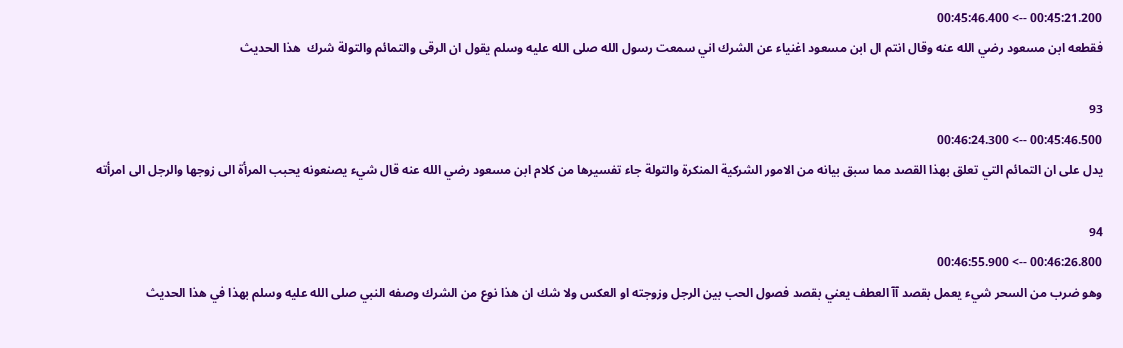00:45:21.200 --> 00:45:46.400
فقطعه ابن مسعود رضي الله عنه وقال انتم ال ابن مسعود اغنياء عن الشرك اني سمعت رسول الله صلى الله عليه وسلم يقول ان الرقى والتمائم والتولة شرك  هذا الحديث

93
00:45:46.500 --> 00:46:24.300
يدل على ان التمائم التي تعلق بهذا القصد مما سبق بيانه من الامور الشركية المنكرة والتولة جاء تفسيرها من كلام ابن مسعود رضي الله عنه قال شيء يصنعونه يحبب المرأة الى زوجها والرجل الى امرأته

94
00:46:26.800 --> 00:46:55.900
وهو ضرب من السحر شيء يعمل بقصد آآ العطف يعني بقصد فصول الحب بين الرجل وزوجته او العكس ولا شك ان هذا نوع من الشرك وصفه النبي صلى الله عليه وسلم بهذا في هذا الحديث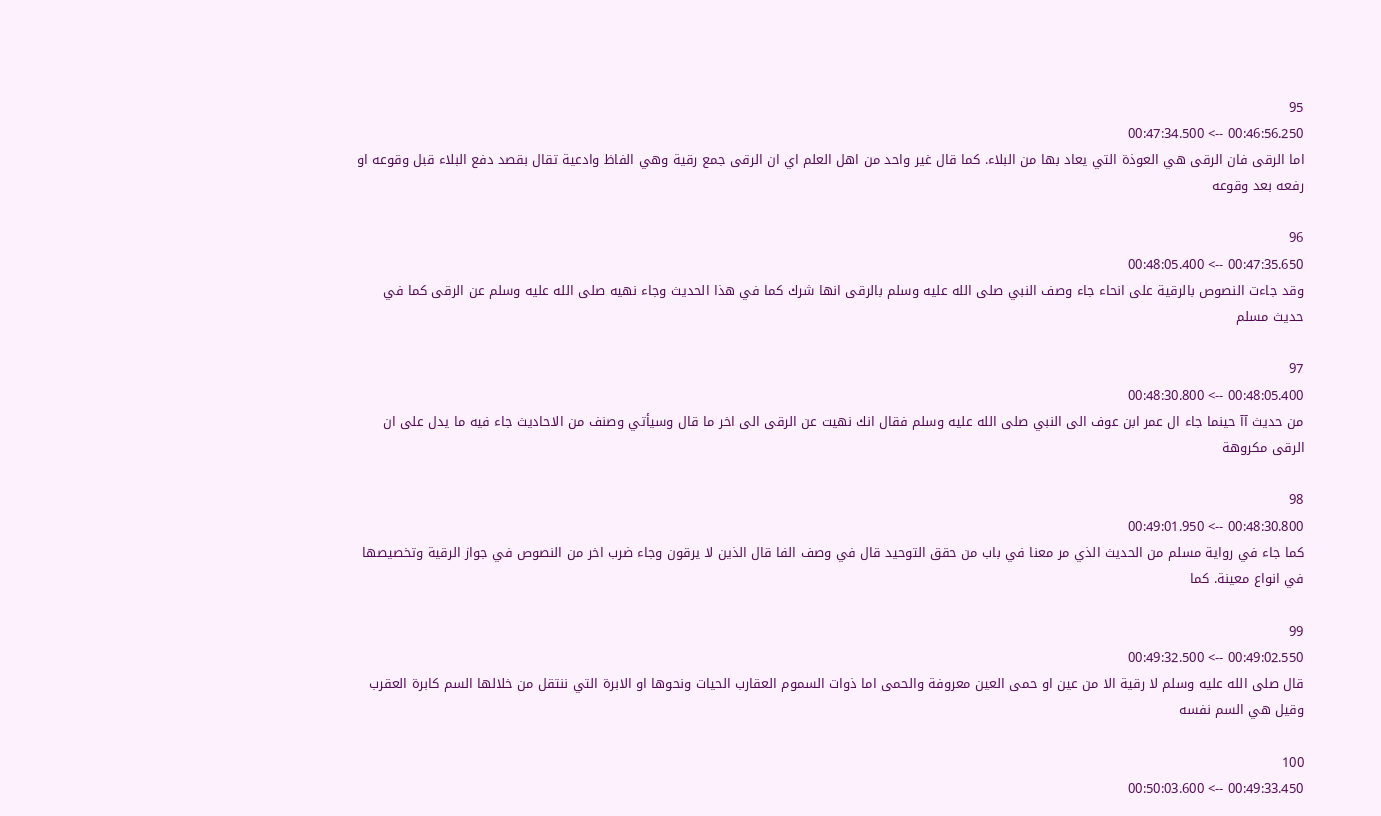95
00:46:56.250 --> 00:47:34.500
اما الرقى فان الرقى هي العوذة التي يعاد بها من البلاء. كما قال غير واحد من اهل العلم اي ان الرقى جمع رقية وهي الفاظ وادعية تقال بقصد دفع البلاء قبل وقوعه او رفعه بعد وقوعه

96
00:47:35.650 --> 00:48:05.400
وقد جاءت النصوص بالرقية على انحاء جاء وصف النبي صلى الله عليه وسلم بالرقى انها شرك كما في هذا الحديث وجاء نهيه صلى الله عليه وسلم عن الرقى كما في حديث مسلم

97
00:48:05.400 --> 00:48:30.800
من حديث آآ حينما جاء ال عمر ابن عوف الى النبي صلى الله عليه وسلم فقال انك نهيت عن الرقى الى اخر ما قال وسيأتي وصنف من الاحاديث جاء فيه ما يدل على ان الرقى مكروهة

98
00:48:30.800 --> 00:49:01.950
كما جاء في رواية مسلم من الحديث الذي مر معنا في باب من حقق التوحيد قال في وصف الفا قال الذين لا يرقون وجاء ضرب اخر من النصوص في جواز الرقية وتخصيصها في انواع معينة. كما

99
00:49:02.550 --> 00:49:32.500
قال صلى الله عليه وسلم لا رقية الا من عين او حمى العين معروفة والحمى اما ذوات السموم العقارب الحيات ونحوها او الابرة التي ننتقل من خلالها السم كابرة العقرب وقيل هي السم نفسه

100
00:49:33.450 --> 00:50:03.600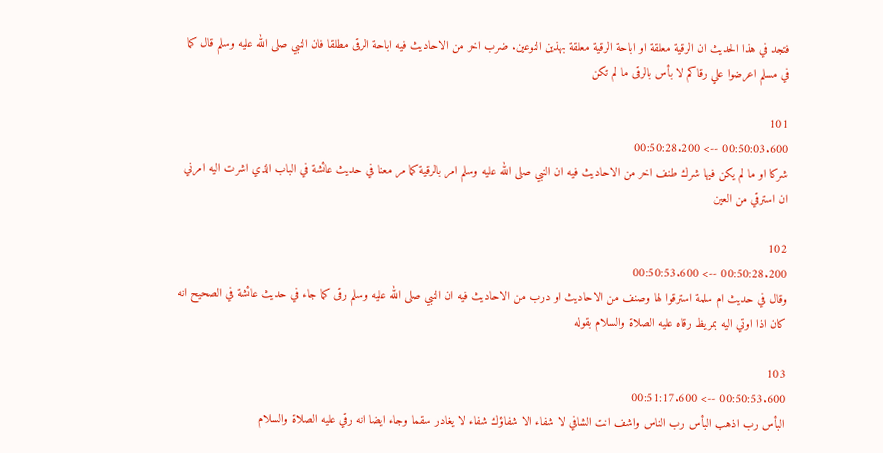فتجد في هذا الحديث ان الرقية معلقة او اباحة الرقية معلقة بهذين النوعين. ضرب اخر من الاحاديث فيه اباحة الرقى مطلقا فان النبي صلى الله عليه وسلم قال كما في مسلم اعرضوا علي رقاكم لا بأس بالرقى ما لم تكن

101
00:50:03.600 --> 00:50:28.200
شركا او ما لم يكن فيها شرك طنف اخر من الاحاديث فيه ان النبي صلى الله عليه وسلم امر بالرقية كما مر معنا في حديث عائشة في الباب الذي اشرت اليه امرني ان استرقي من العين

102
00:50:28.200 --> 00:50:53.600
وقال في حديث ام سلمة استرقوا لها وصنف من الاحاديث او درب من الاحاديث فيه ان النبي صلى الله عليه وسلم رقى كما جاء في حديث عائشة في الصحيح انه كان اذا اوتي اليه بمريظ رقاه عليه الصلاة والسلام بقوله

103
00:50:53.600 --> 00:51:17.600
البأس رب اذهب البأس رب الناس واشف انت الشافي لا شفاء الا شفاؤك شفاء لا يغادر سقما وجاء ايضا انه رقي عليه الصلاة والسلام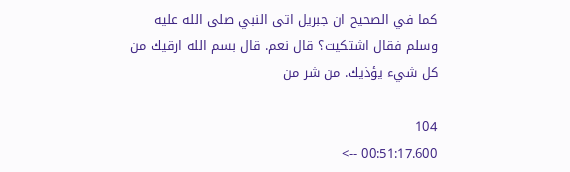كما في الصحيح ان جبريل اتى النبي صلى الله عليه وسلم فقال اشتكيت؟ قال نعم. قال بسم الله ارقيك من كل شيء يؤذيك. من شر من

104
00:51:17.600 -->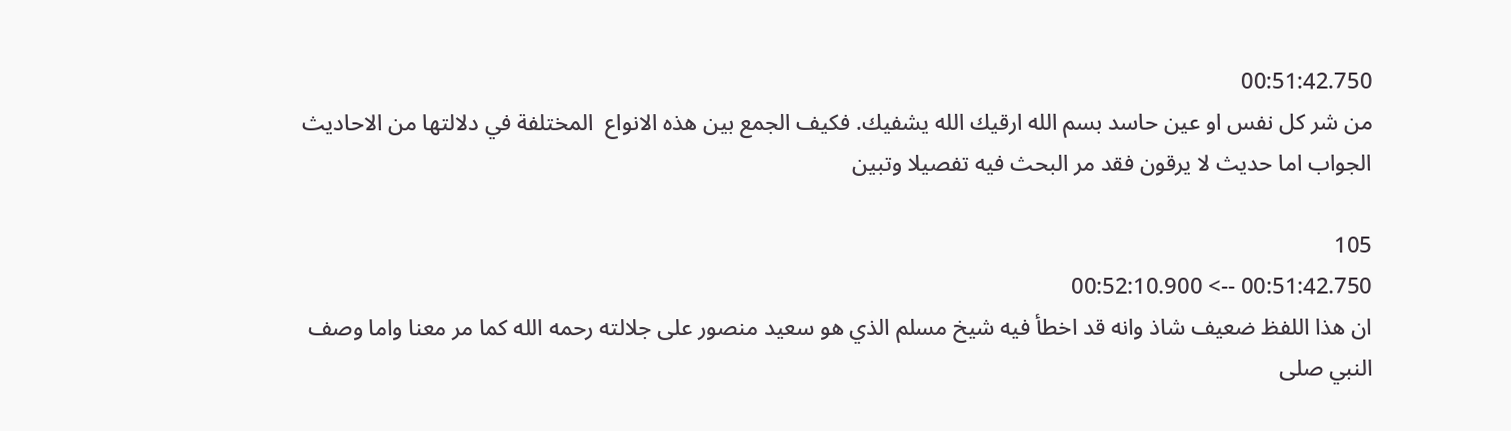00:51:42.750
من شر كل نفس او عين حاسد بسم الله ارقيك الله يشفيك. فكيف الجمع بين هذه الانواع  المختلفة في دلالتها من الاحاديث الجواب اما حديث لا يرقون فقد مر البحث فيه تفصيلا وتبين

105
00:51:42.750 --> 00:52:10.900
ان هذا اللفظ ضعيف شاذ وانه قد اخطأ فيه شيخ مسلم الذي هو سعيد منصور على جلالته رحمه الله كما مر معنا واما وصف النبي صلى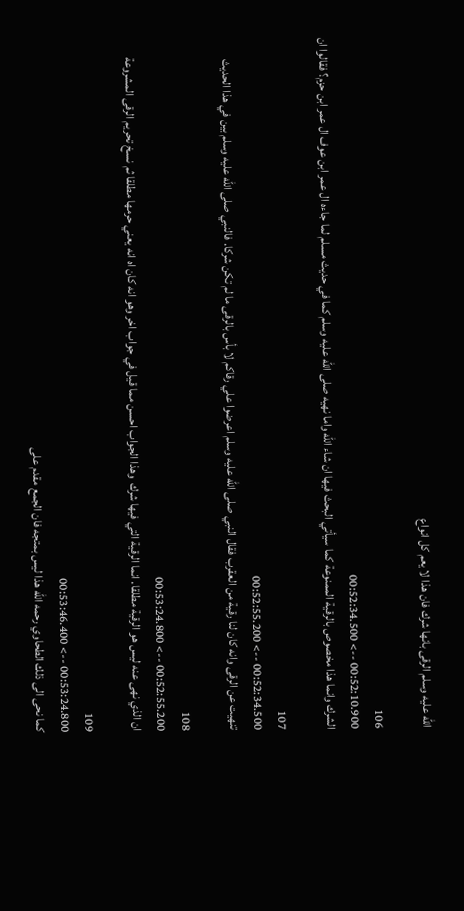الله عليه وسلم الرقى بانها شرك فان هذا لا يعم كل انواع

106
00:52:10.900 --> 00:52:34.500
الشرك وانما هذا مخصوص بالرقية الممنوعة كما سيأتي البحث فيها ان شاء الله واما نهيه صلى الله عليه وسلم كما في حديث مسلم لما جاءه ال عمر ابن عوف ال عمر ابن حزم؟ فقالوا ان

107
00:52:34.500 --> 00:52:55.200
تنهيت عن الرقى وانه كان لنا رقية من العقرب فقال النبي صلى الله عليه وسلم اعرضوا علي رقاكم لا بأس بالرقى ما لم تكن شركا. فالنبي صلى الله عليه وسلم بين في هذا الحديث

108
00:52:55.200 --> 00:53:24.800
ان الذي نهى عنه ليس هو الرقية مطلقا. انما الرقية التي فيها شرك  وهذا الجواب احسن مما قيل في جواب اخر وهو انه كان اه انه يعني حرمها مطلقا ثم نسخ تحريم الرقى المشروعة

109
00:53:24.800 --> 00:53:46.400
كما نحى الى ذلك الطحاوي رحمه الله هذا ليس بمتجه فان الجمع مقدم على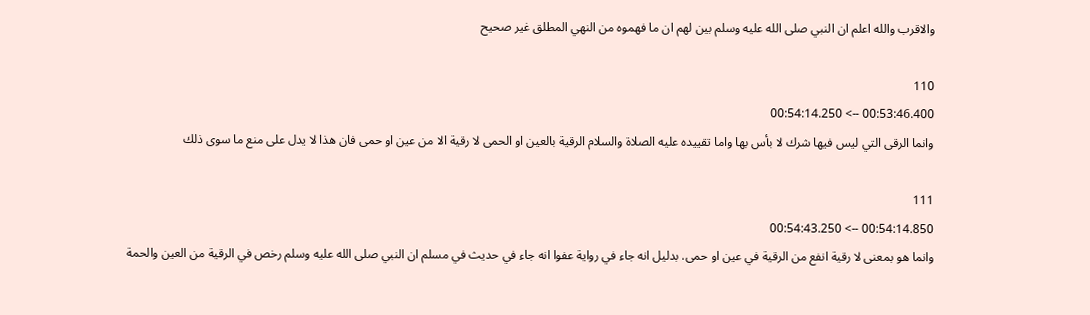والاقرب والله اعلم ان النبي صلى الله عليه وسلم بين لهم ان ما فهموه من النهي المطلق غير صحيح

110
00:53:46.400 --> 00:54:14.250
وانما الرقى التي ليس فيها شرك لا بأس بها واما تقييده عليه الصلاة والسلام الرقية بالعين او الحمى لا رقية الا من عين او حمى فان هذا لا يدل على منع ما سوى ذلك

111
00:54:14.850 --> 00:54:43.250
وانما هو بمعنى لا رقية انفع من الرقية في عين او حمى. بدليل انه جاء في رواية عفوا انه جاء في حديث في مسلم ان النبي صلى الله عليه وسلم رخص في الرقية من العين والحمة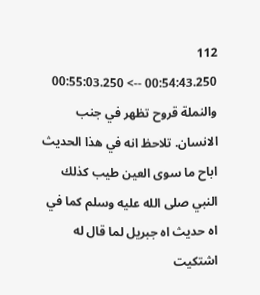112
00:54:43.250 --> 00:55:03.250
والنملة قروح تظهر في جنب الانسان. تلاحظ انه في هذا الحديث اباح ما سوى العين طيب كذلك النبي صلى الله عليه وسلم كما في اه حديث اه جبريل لما قال له اشتكيت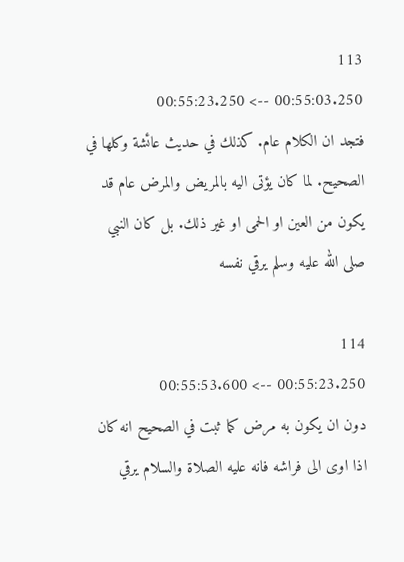113
00:55:03.250 --> 00:55:23.250
فتجد ان الكلام عام. كذلك في حديث عائشة وكلها في الصحيح. لما كان يؤتى اليه بالمريض والمرض عام قد يكون من العين او الحمى او غير ذلك. بل كان النبي صلى الله عليه وسلم يرقي نفسه

114
00:55:23.250 --> 00:55:53.600
دون ان يكون به مرض كما ثبت في الصحيح انه كان اذا اوى الى فراشه فانه عليه الصلاة والسلام يرقي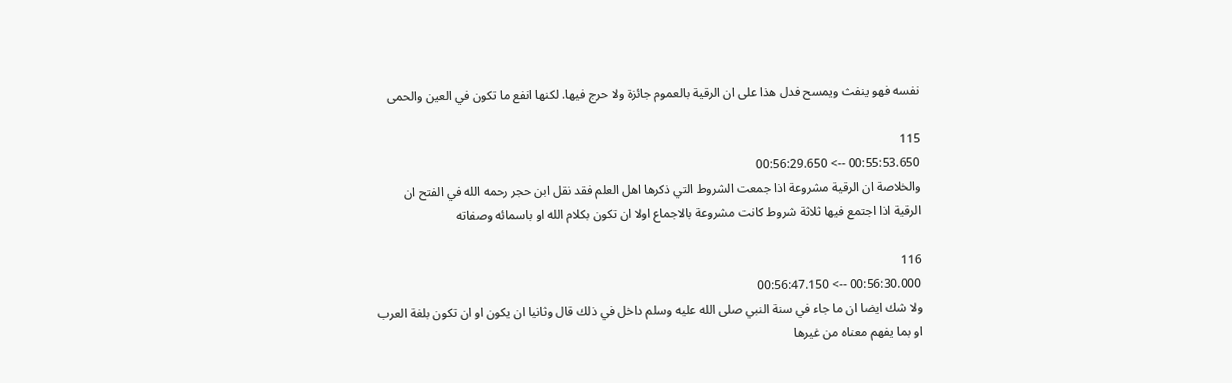نفسه فهو ينفث ويمسح فدل هذا على ان الرقية بالعموم جائزة ولا حرج فيها. لكنها انفع ما تكون في العين والحمى

115
00:55:53.650 --> 00:56:29.650
والخلاصة ان الرقية مشروعة اذا جمعت الشروط التي ذكرها اهل العلم فقد نقل ابن حجر رحمه الله في الفتح ان الرقية اذا اجتمع فيها ثلاثة شروط كانت مشروعة بالاجماع اولا ان تكون بكلام الله او باسمائه وصفاته

116
00:56:30.000 --> 00:56:47.150
ولا شك ايضا ان ما جاء في سنة النبي صلى الله عليه وسلم داخل في ذلك قال وثانيا ان يكون او ان تكون بلغة العرب او بما يفهم معناه من غيرها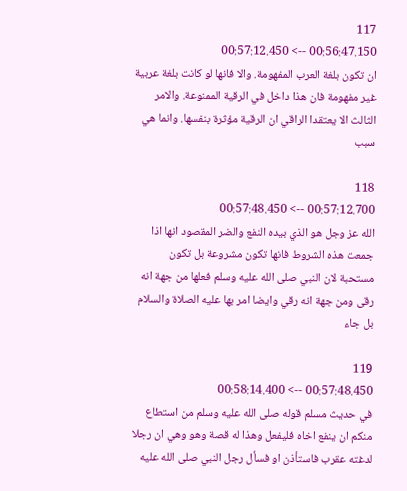117
00:56:47.150 --> 00:57:12.450
ان تكون بلغة العرب المفهومة. والا فانها لو كانت بلغة عربية غير مفهومة فان هذا داخل في الرقية الممنوعة. والامر الثالث الا يعتقدا الراقي ان الرقية مؤثرة بنفسها. وانما هي سبب

118
00:57:12.700 --> 00:57:48.450
الله عز وجل هو الذي بيده النفع والضر المقصود انها اذا جمعت هذه الشروط فانها تكون مشروعة بل تكون مستحبة لان النبي صلى الله عليه وسلم فعلها من جهة انه رقى ومن جهة انه رقي وايضا امر بها عليه الصلاة والسلام بل جاء

119
00:57:48.450 --> 00:58:14.400
في حديث مسلم قوله صلى الله عليه وسلم من استطاع منكم ان ينفع اخاه فليفعل وهذا له قصة وهو وهي ان رجلا لدغته عقرب فاستأذن او فسأل رجل النبي صلى الله عليه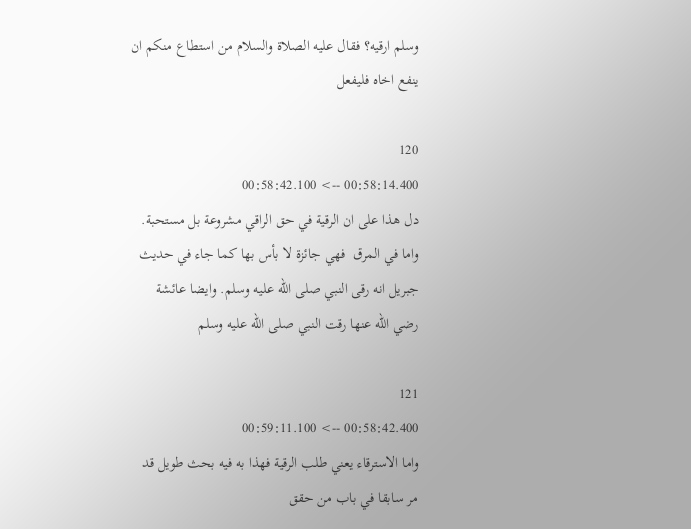وسلم ارقيه؟ فقال عليه الصلاة والسلام من استطاع منكم ان ينفع اخاه فليفعل

120
00:58:14.400 --> 00:58:42.100
دل هذا على ان الرقية في حق الراقي مشروعة بل مستحبة. واما في المرق  فهي جائزة لا بأس بها كما جاء في حديث جبريل انه رقى النبي صلى الله عليه وسلم. وايضا عائشة رضي الله عنها رقت النبي صلى الله عليه وسلم

121
00:58:42.400 --> 00:59:11.100
واما الاسترقاء يعني طلب الرقية فهذا به فيه بحث طويل قد مر سابقا في باب من حقق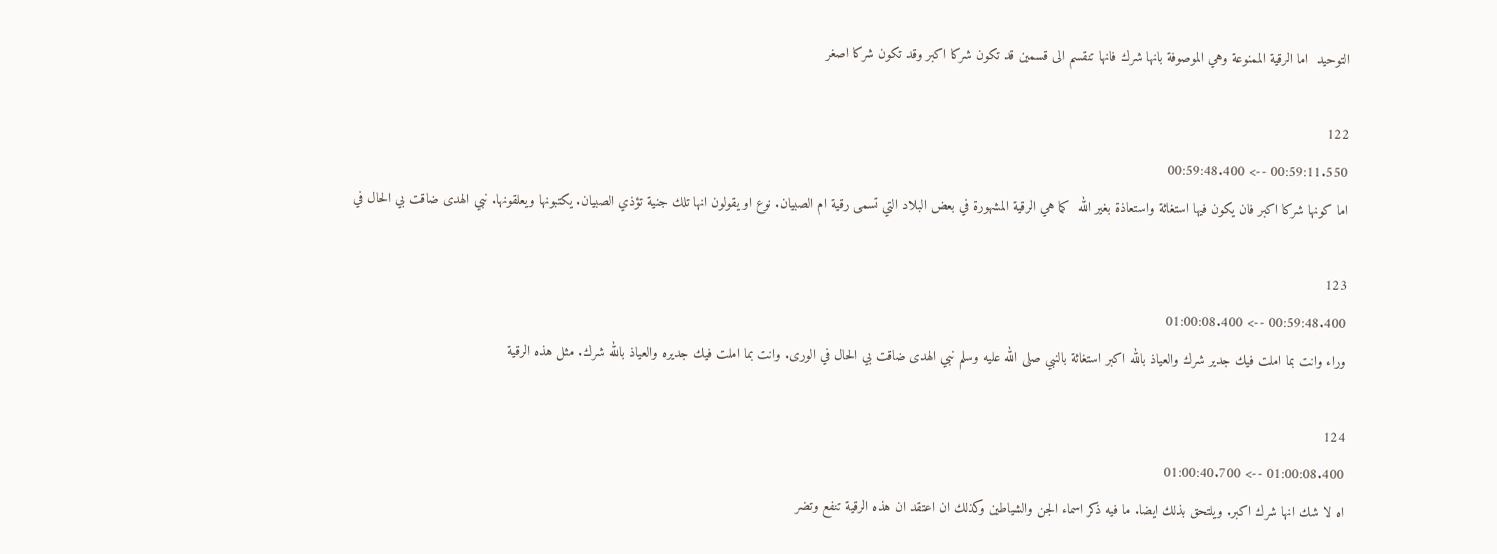التوحيد  اما الرقية الممنوعة وهي الموصوفة بانها شرك فانها تنقسم الى قسمين قد تكون شركا اكبر وقد تكون شركا اصغر

122
00:59:11.550 --> 00:59:48.400
اما كونها شركا اكبر فان يكون فيها استغاثة واستعاذة بغير الله  كما هي الرقية المشهورة في بعض البلاد التي تسمى رقية ام الصبيان. نوع او يقولون انها تلك جنية تؤذي الصبيان. يكتبونها ويعلقونها. نبي الهدى ضاقت بي الحال في

123
00:59:48.400 --> 01:00:08.400
وراء وانت بما املت فيك جدير شرك والعياذ بالله اكبر استغاثة بالنبي صلى الله عليه وسلم نبي الهدى ضاقت بي الحال في الورى. وانت بما املت فيك جديره والعياذ بالله شرك. مثل هذه الرقية

124
01:00:08.400 --> 01:00:40.700
اه لا شك انها شرك اكبر. ويلتحق بذلك ايضا. ما فيه ذكر اسماء الجن والشياطين وكذلك ان اعتقد ان هذه الرقية تنفع وتضر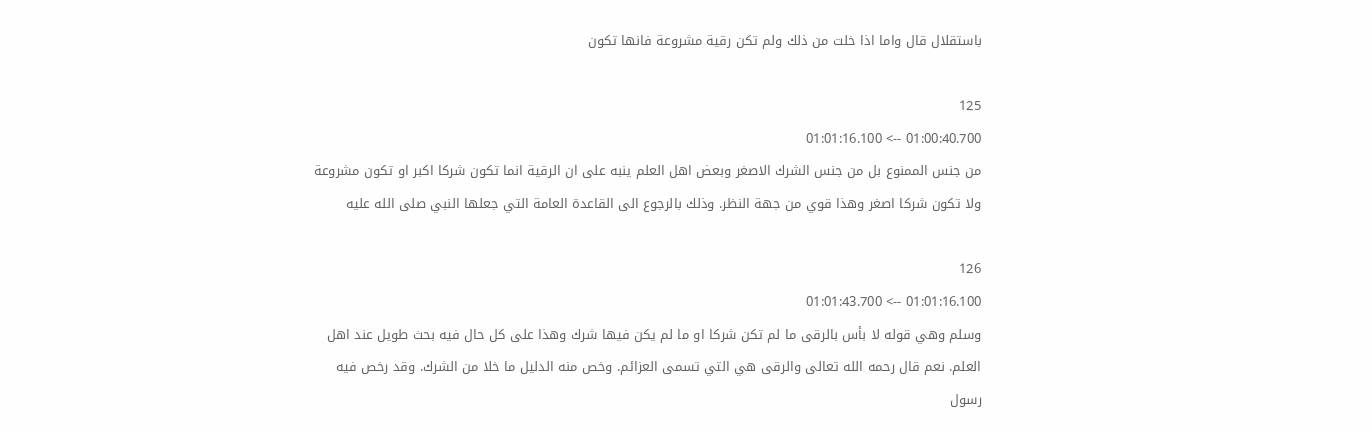باستقلال قال واما اذا خلت من ذلك ولم تكن رقية مشروعة فانها تكون

125
01:00:40.700 --> 01:01:16.100
من جنس الممنوع بل من جنس الشرك الاصغر وبعض اهل العلم ينبه على ان الرقية انما تكون شركا اكبر او تكون مشروعة ولا تكون شركا اصغر وهذا قوي من جهة النظر. وذلك بالرجوع الى القاعدة العامة التي جعلها النبي صلى الله عليه

126
01:01:16.100 --> 01:01:43.700
وسلم وهي قوله لا بأس بالرقى ما لم تكن شركا او ما لم يكن فيها شرك وهذا على كل حال فيه بحث طويل عند اهل العلم. نعم قال رحمه الله تعالى والرقى هي التي تسمى العزائم. وخص منه الدليل ما خلا من الشرك. وقد رخص فيه رسول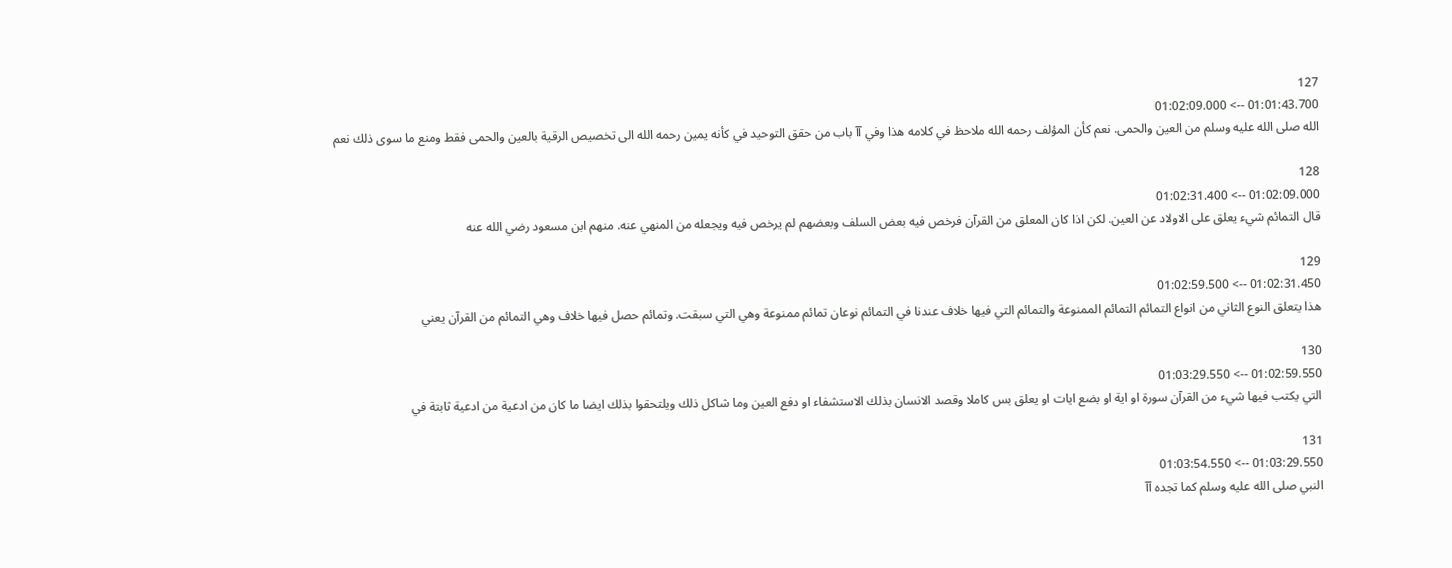127
01:01:43.700 --> 01:02:09.000
الله صلى الله عليه وسلم من العين والحمى. نعم كأن المؤلف رحمه الله ملاحظ في كلامه هذا وفي آآ باب من حقق التوحيد في كأنه يمين رحمه الله الى تخصيص الرقية بالعين والحمى فقط ومنع ما سوى ذلك نعم

128
01:02:09.000 --> 01:02:31.400
قال التمائم شيء يعلق على الاولاد عن العين. لكن اذا كان المعلق من القرآن فرخص فيه بعض السلف وبعضهم لم يرخص فيه ويجعله من المنهي عنه. منهم ابن مسعود رضي الله عنه

129
01:02:31.450 --> 01:02:59.500
هذا يتعلق النوع الثاني من انواع التمائم التمائم الممنوعة والتمائم التي فيها خلاف عندنا في التمائم نوعان تمائم ممنوعة وهي التي سبقت. وتمائم حصل فيها خلاف وهي التمائم من القرآن يعني

130
01:02:59.550 --> 01:03:29.550
التي يكتب فيها شيء من القرآن سورة او اية او بضع ايات او يعلق بس كاملا وقصد الانسان بذلك الاستشفاء او دفع العين وما شاكل ذلك ويلتحقوا بذلك ايضا ما كان من ادعية من ادعية ثابتة في

131
01:03:29.550 --> 01:03:54.550
النبي صلى الله عليه وسلم كما تجده آآ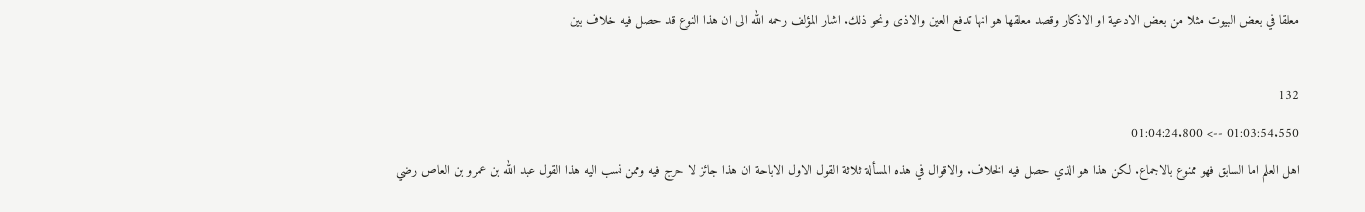معلقا في بعض البيوت مثلا من بعض الادعية او الاذكار وقصد معلقها هو انها تدفع العين والاذى ونحو ذلك. اشار المؤلف رحمه الله الى ان هذا النوع قد حصل فيه خلاف بين

132
01:03:54.550 --> 01:04:24.800
اهل العلم اما السابق فهو ممنوع بالاجماع. لكن هذا هو الذي حصل فيه الخلاف. والاقوال في هذه المسألة ثلاثة القول الاول الاباحة ان هذا جائز لا حرج فيه وممن نسب اليه هذا القول عبد الله بن عمرو بن العاص رضي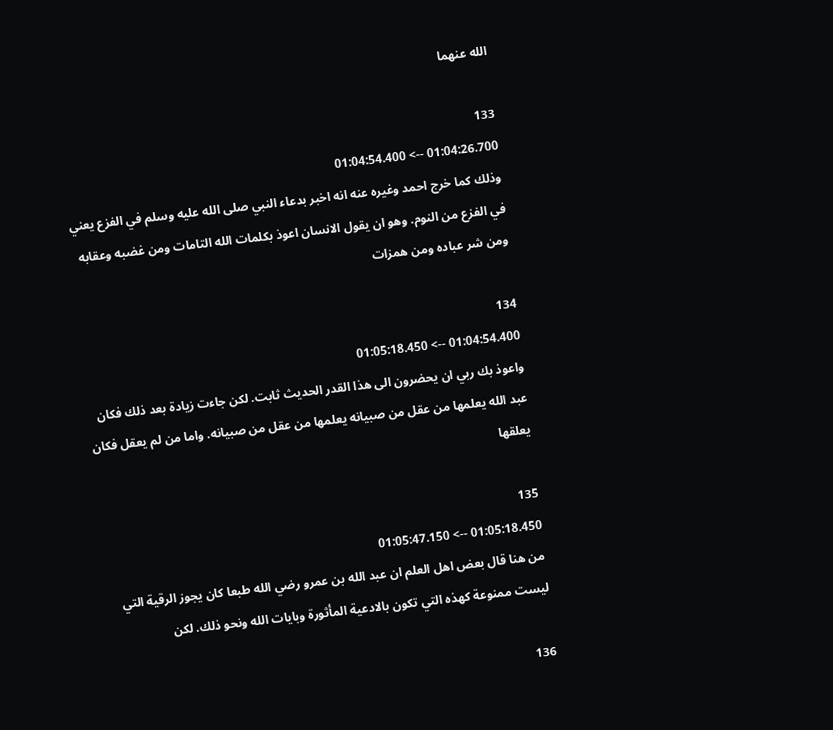الله عنهما

133
01:04:26.700 --> 01:04:54.400
وذلك كما خرج احمد وغيره عنه انه اخبر بدعاء النبي صلى الله عليه وسلم في الفزع يعني في الفزع من النوم. وهو ان يقول الانسان اعوذ بكلمات الله التامات ومن غضبه وعقابه ومن شر عباده ومن همزات

134
01:04:54.400 --> 01:05:18.450
واعوذ بك ربي ان يحضرون الى هذا القدر الحديث ثابت. لكن جاءت زيادة بعد ذلك فكان عبد الله يعلمها من عقل من صبيانه يعلمها من عقل من صبيانه. واما من لم يعقل فكان يعلقها

135
01:05:18.450 --> 01:05:47.150
من هنا قال بعض اهل العلم ان عبد الله بن عمرو رضي الله طبعا كان يجوز الرقية التي ليست ممنوعة كهذه التي تكون بالادعية المأثورة وبايات الله ونحو ذلك. لكن

136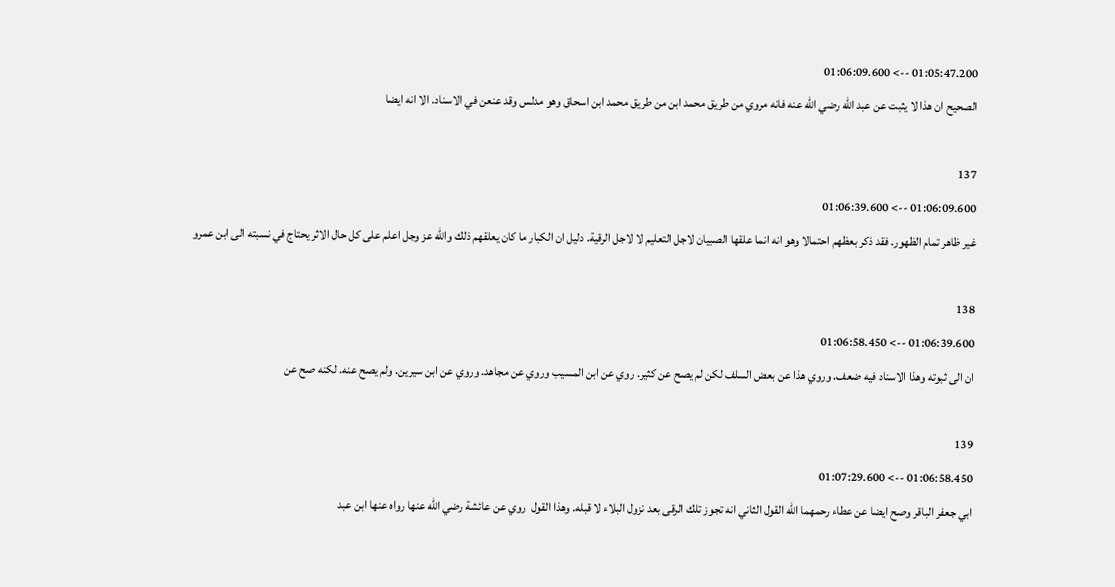01:05:47.200 --> 01:06:09.600
الصحيح ان هذا لا يثبت عن عبد الله رضي الله عنه فانه مروي من طريق محمد ابن من طريق محمد ابن اسحاق وهو مدلس وقد عنعن في الاسناد. الا انه ايضا

137
01:06:09.600 --> 01:06:39.600
غير ظاهر تمام الظهور. فقد ذكر بعظهم احتمالا وهو انه انما علقها الصبيان لاجل التعليم لا لاجل الرقية. دليل ان الكبار ما كان يعلقهم ذلك والله عز وجل اعلم على كل حال الاثر يحتاج في نسبته الى ابن عمرو

138
01:06:39.600 --> 01:06:58.450
ان الى ثبوته وهذا الاسناد فيه ضعف. وروي هذا عن بعض السلف لكن لم يصح عن كثير. روي عن ابن المسيب وروي عن مجاهد. وروي عن ابن سيرين. ولم يصح عنه. لكنه صح عن

139
01:06:58.450 --> 01:07:29.600
ابي جعفر الباقر وصح ايضا عن عطاء رحمهما الله القول الثاني انه تجوز تلك الرقى بعد نزول البلاء لا قبله. وهذا القول  روي عن عائشة رضي الله عنها رواه عنها ابن عبد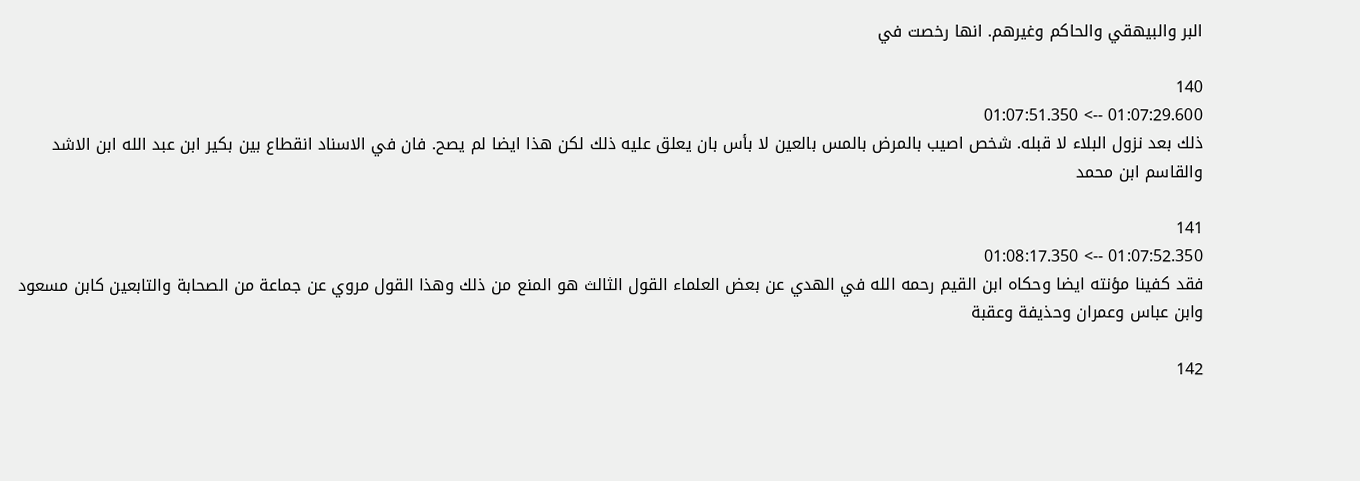البر والبيهقي والحاكم وغيرهم. انها رخصت في

140
01:07:29.600 --> 01:07:51.350
ذلك بعد نزول البلاء لا قبله. شخص اصيب بالمرض بالمس بالعين لا بأس بان يعلق عليه ذلك لكن هذا ايضا لم يصح. فان في الاسناد انقطاع بين بكير ابن عبد الله ابن الاشد والقاسم ابن محمد

141
01:07:52.350 --> 01:08:17.350
فقد كفينا مؤنته ايضا وحكاه ابن القيم رحمه الله في الهدي عن بعض العلماء القول الثالث هو المنع من ذلك وهذا القول مروي عن جماعة من الصحابة والتابعين كابن مسعود وابن عباس وعمران وحذيفة وعقبة

142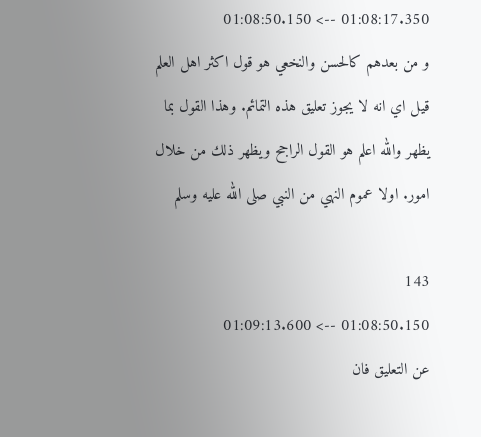01:08:17.350 --> 01:08:50.150
و من بعدهم كالحسن والنخعي هو قول اكثر اهل العلم قيل اي انه لا يجوز تعليق هذه التمائم. وهذا القول بما يظهر والله اعلم هو القول الراجح ويظهر ذلك من خلال امور. اولا عموم النهي من النبي صلى الله عليه وسلم

143
01:08:50.150 --> 01:09:13.600
عن التعليق فان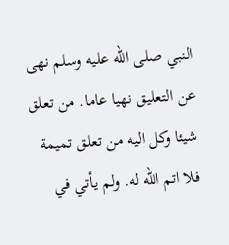النبي صلى الله عليه وسلم نهى عن التعليق نهيا عاما. من تعلق شيئا وكل اليه من تعلق تميمة فلا اتم الله له. ولم يأتي في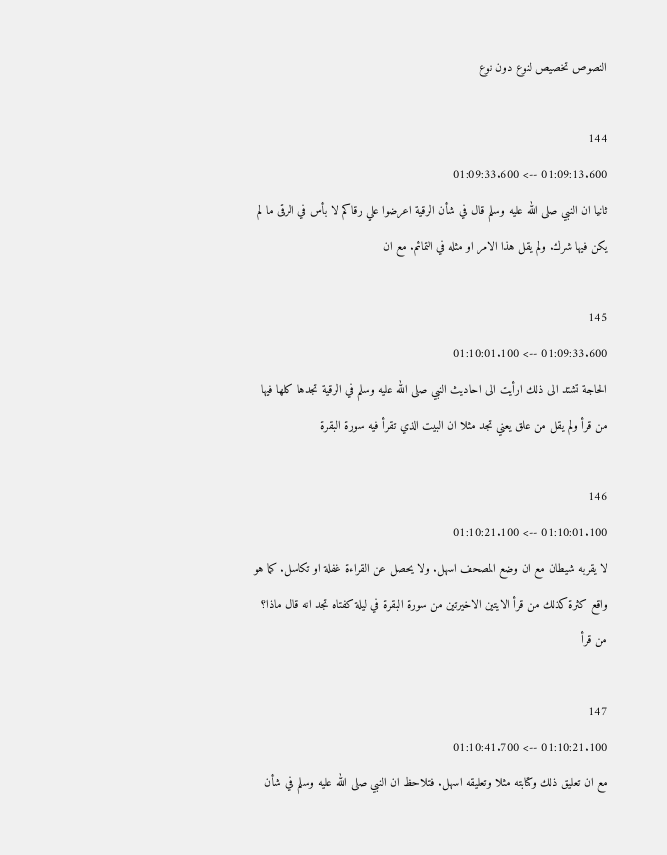النصوص تخصيص لنوع دون نوع

144
01:09:13.600 --> 01:09:33.600
ثانيا ان النبي صلى الله عليه وسلم قال في شأن الرقية اعرضوا علي رقاكم لا بأس في الرقى ما لم يكن فيها شرك. ولم يقل هذا الامر او مثله في التمائم. مع ان

145
01:09:33.600 --> 01:10:01.100
الحاجة تشتد الى ذلك ارأيت الى احاديث النبي صلى الله عليه وسلم في الرقية تجدها كلها فيها من قرأ ولم يقل من علق يعني تجد مثلا ان البيت الذي تقرأ فيه سورة البقرة

146
01:10:01.100 --> 01:10:21.100
لا يقربه شيطان مع ان وضع المصحف اسهل. ولا يحصل عن القراءة غفلة او تكاسل. كما هو واقع كثرة كذلك من قرأ الايتين الاخيرتين من سورة البقرة في ليلة كفتاه تجد انه قال ماذا؟ من قرأ

147
01:10:21.100 --> 01:10:41.700
مع ان تعليق ذلك وكتابته مثلا وتعليقه اسهل. فتلاحظ ان النبي صلى الله عليه وسلم في شأن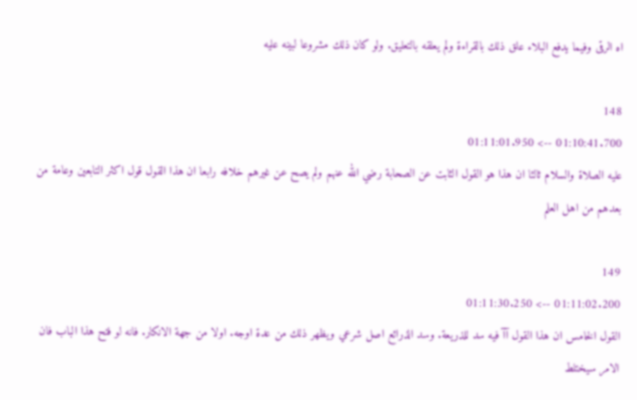اه الرقى وفيما يدفع البلاء علق ذلك بالقراءة ولم يعلقه بالتعليق. ولو كان ذلك مشروعا لبينه عليه

148
01:10:41.700 --> 01:11:01.950
عليه الصلاة والسلام ثالثا ان هذا هو القول الثابت عن الصحابة رضي الله عنهم ولم يصح عن غيرهم خلافه رابعا ان هذا القول قول اكثر التابعين وعامة من بعدهم من اهل العلم

149
01:11:02.200 --> 01:11:30.250
القول الخامس ان هذا القول آآ فيه سد للذريعة. وسد الذرائع اصل شرعي ويظهر ذلك من عدة اوجه. اولا من جهة الانكار. فانه لو فتح هذا الباب فان الامر سيختلط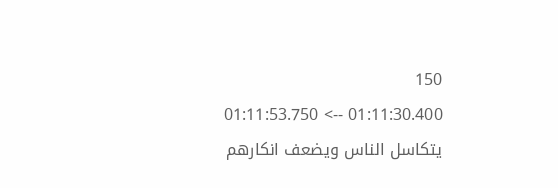150
01:11:30.400 --> 01:11:53.750
يتكاسل الناس ويضعف انكارهم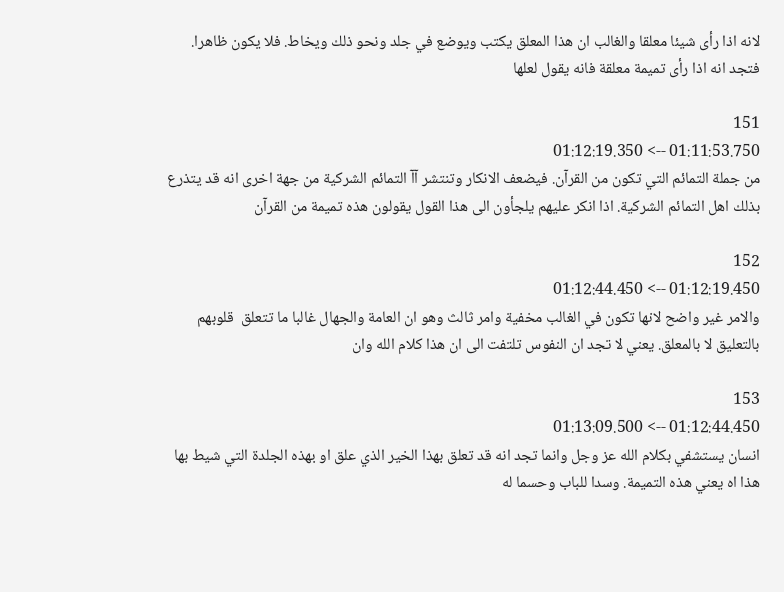لانه اذا رأى شيئا معلقا والغالب ان هذا المعلق يكتب ويوضع في جلد ونحو ذلك ويخاط. فلا يكون ظاهرا. فتجد انه اذا رأى تميمة معلقة فانه يقول لعلها

151
01:11:53.750 --> 01:12:19.350
من جملة التمائم التي تكون من القرآن. فيضعف الانكار وتنتشر آآ التمائم الشركية من جهة اخرى انه قد يتذرع بذلك اهل التمائم الشركية. اذا انكر عليهم يلجأون الى هذا القول يقولون هذه تميمة من القرآن

152
01:12:19.450 --> 01:12:44.450
والامر غير واضح لانها تكون في الغالب مخفية وامر ثالث وهو ان العامة والجهال غالبا ما تتعلق  قلوبهم بالتعليق لا بالمعلق. يعني لا تجد ان النفوس تلتفت الى ان هذا كلام الله وان

153
01:12:44.450 --> 01:13:09.500
انسان يستشفي بكلام الله عز وجل وانما تجد انه قد تعلق بهذا الخير الذي علق او بهذه الجلدة التي شيط بها هذا اه يعني هذه التميمة. وسدا للباب وحسما له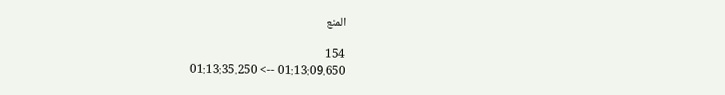المنع

154
01:13:09.650 --> 01:13:35.250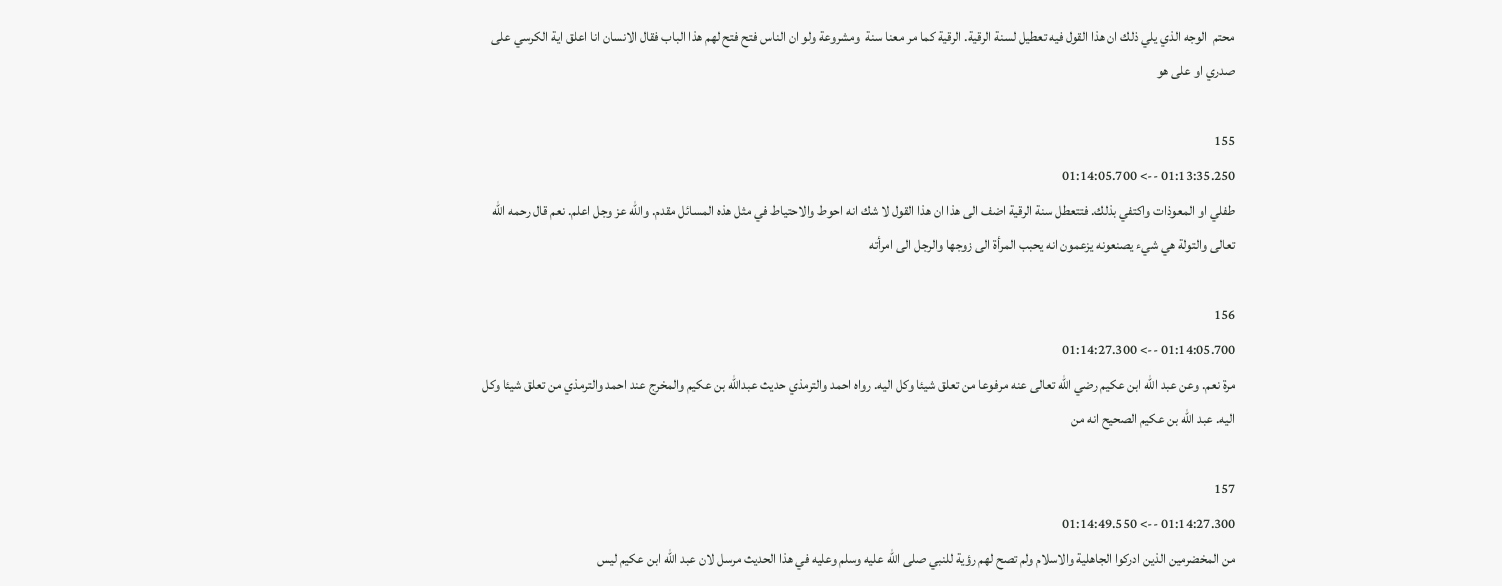محتم  الوجه الذي يلي ذلك ان هذا القول فيه تعطيل لسنة الرقية. الرقية كما مر معنا سنة  ومشروعة ولو ان الناس فتح فتح لهم هذا الباب فقال الانسان انا اعلق اية الكرسي على صدري او على هو

155
01:13:35.250 --> 01:14:05.700
طفلي او المعوذات واكتفي بذلك. فتتعطل سنة الرقية اضف الى هذا ان هذا القول لا شك انه احوط والاحتياط في مثل هذه المسائل مقدم. والله عز وجل اعلم. نعم قال رحمه الله تعالى والتولة هي شيء يصنعونه يزعمون انه يحبب المرأة الى زوجها والرجل الى امرأته

156
01:14:05.700 --> 01:14:27.300
مرة نعم. وعن عبد الله ابن عكيم رضي الله تعالى عنه مرفوعا من تعلق شيئا وكل اليه. رواه احمد والترمذي حديث عبدالله بن عكيم والمخرج عند احمد والترمذي من تعلق شيئا وكل اليه. عبد الله بن عكيم الصحيح انه من

157
01:14:27.300 --> 01:14:49.550
من المخضرمين الذين ادركوا الجاهلية والاسلام ولم تصح لهم رؤية للنبي صلى الله عليه وسلم وعليه في هذا الحديث مرسل لان عبد الله ابن عكيم ليس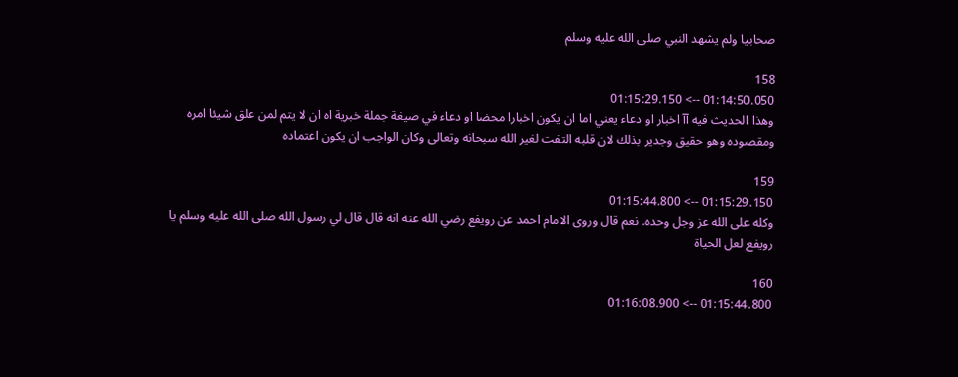صحابيا ولم يشهد النبي صلى الله عليه وسلم

158
01:14:50.050 --> 01:15:29.150
وهذا الحديث فيه آآ اخبار او دعاء يعني اما ان يكون اخبارا محضا او دعاء في صيغة جملة خبرية اه ان لا يتم لمن علق شيئا امره ومقصوده وهو حقيق وجدير بذلك لان قلبه التفت لغير الله سبحانه وتعالى وكان الواجب ان يكون اعتماده

159
01:15:29.150 --> 01:15:44.800
وكله على الله عز وجل وحده. نعم قال وروى الامام احمد عن رويفع رضي الله عنه انه قال قال لي رسول الله صلى الله عليه وسلم يا رويفع لعل الحياة

160
01:15:44.800 --> 01:16:08.900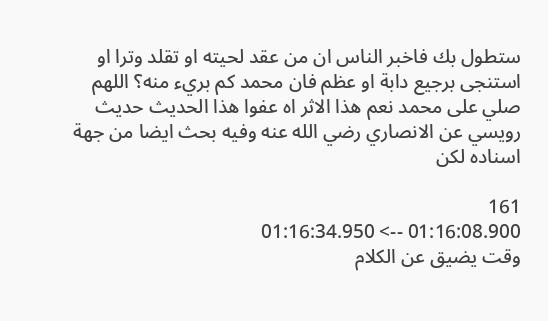ستطول بك فاخبر الناس ان من عقد لحيته او تقلد وترا او استنجى برجيع دابة او عظم فان محمد كم بريء منه؟ اللهم صلي على محمد نعم هذا الاثر اه عفوا هذا الحديث حديث رويسي عن الانصاري رضي الله عنه وفيه بحث ايضا من جهة اسناده لكن

161
01:16:08.900 --> 01:16:34.950
وقت يضيق عن الكلام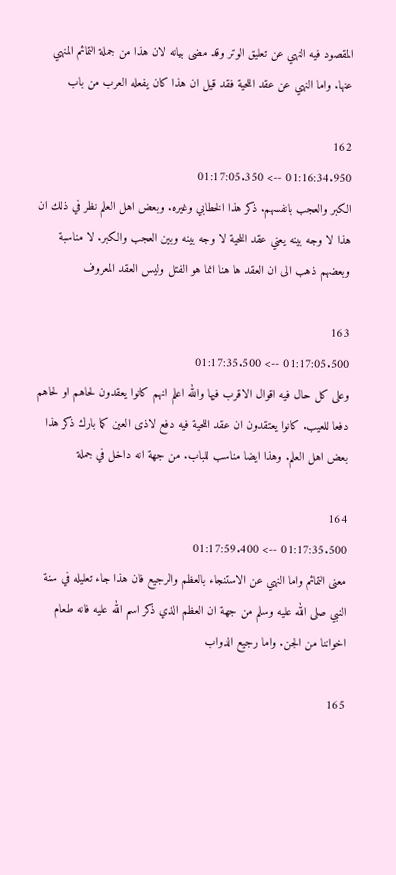المقصود فيه النهي عن تعليق الوتر وقد مضى بيانه لان هذا من جملة التمائم المنهي عنها. واما النهي عن عقد اللحية فقد قيل ان هذا كان يفعله العرب من باب

162
01:16:34.950 --> 01:17:05.350
الكبر والعجب بانفسهم. ذكر هذا الخطابي وغيره. وبعض اهل العلم نظر في ذلك ان هذا لا وجه بينه يعني عقد اللحية لا وجه بينه وبين العجب والكبر. لا مناسبة وبعضهم ذهب الى ان العقد ها هنا انما هو الفتل وليس العقد المعروف

163
01:17:05.500 --> 01:17:35.500
وعلى كل حال فيه اقوال الاقرب فيها والله اعلم انهم كانوا يعقدون لحاهم او لحاهم دفعا للعيب. كانوا يعتقدون ان عقد اللحية فيه دفع لاذى العين كما بارك ذكر هذا بعض اهل العلم. وهذا ايضا مناسب للباب. من جهة انه داخل في جملة

164
01:17:35.500 --> 01:17:59.400
معنى التمائم واما النهي عن الاستنجاء بالعظم والرجيع فان هذا جاء تعليله في سنة النبي صلى الله عليه وسلم من جهة ان العظم الذي ذكر اسم الله عليه فانه طعام اخواننا من الجن. واما رجيع الدواب

165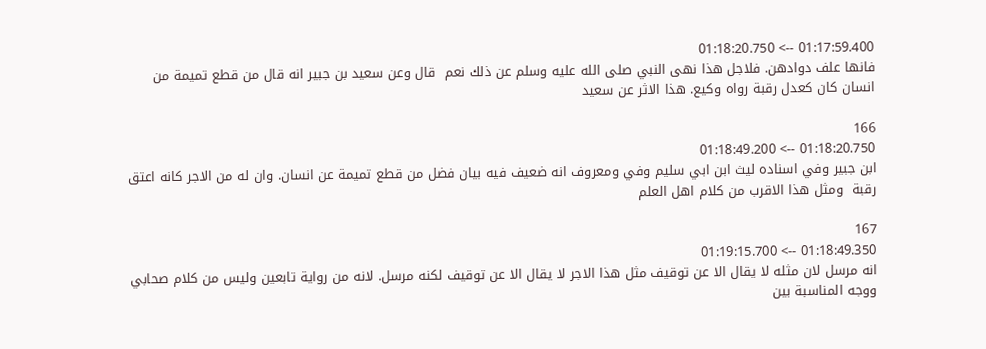01:17:59.400 --> 01:18:20.750
فانها علف دوادهن. فلاجل هذا نهى النبي صلى الله عليه وسلم عن ذلك نعم  قال وعن سعيد بن جبير انه قال من قطع تميمة من انسان كان كعدل رقبة رواه وكيع. هذا الاثر عن سعيد

166
01:18:20.750 --> 01:18:49.200
ابن جبير وفي اسناده ليث ابن ابي سليم وفي ومعروف انه ضعيف فيه بيان فضل من قطع تميمة عن انسان. وان له من الاجر كانه اعتق رقبة  ومثل هذا الاقرب من كلام اهل العلم

167
01:18:49.350 --> 01:19:15.700
انه مرسل لان مثله لا يقال الا عن توقيف مثل هذا الاجر لا يقال الا عن توقيف لكنه مرسل. لانه من رواية تابعين وليس من كلام صحابي ووجه المناسبة بين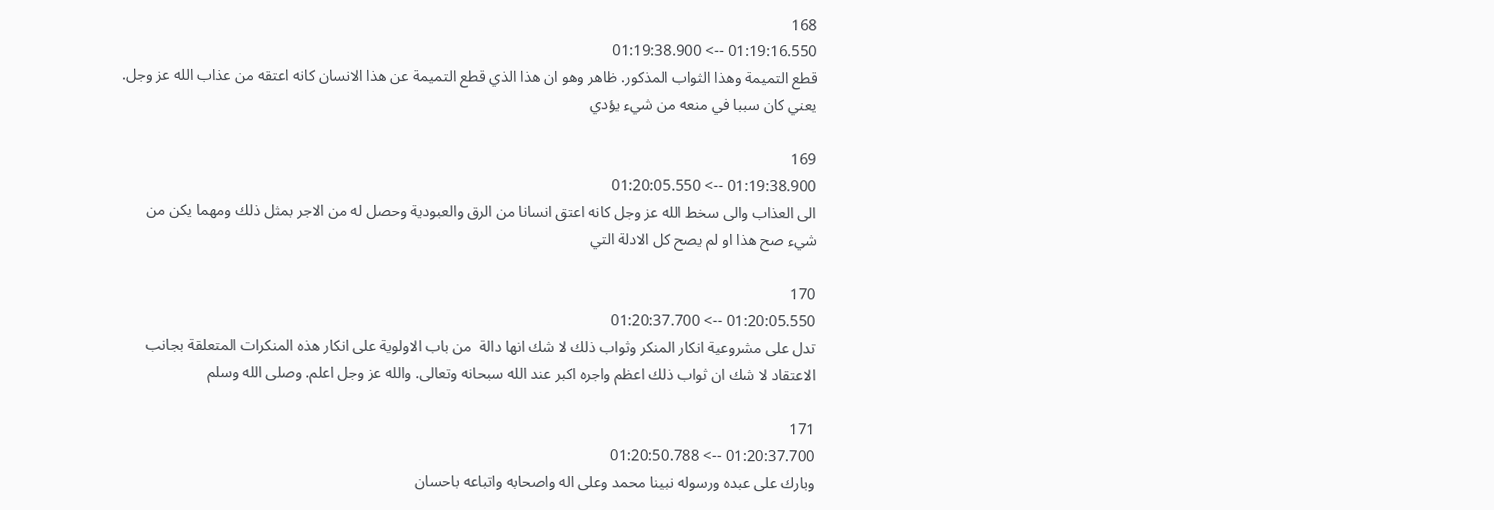168
01:19:16.550 --> 01:19:38.900
قطع التميمة وهذا الثواب المذكور. ظاهر وهو ان هذا الذي قطع التميمة عن هذا الانسان كانه اعتقه من عذاب الله عز وجل. يعني كان سببا في منعه من شيء يؤدي

169
01:19:38.900 --> 01:20:05.550
الى العذاب والى سخط الله عز وجل كانه اعتق انسانا من الرق والعبودية وحصل له من الاجر بمثل ذلك ومهما يكن من شيء صح هذا او لم يصح كل الادلة التي

170
01:20:05.550 --> 01:20:37.700
تدل على مشروعية انكار المنكر وثواب ذلك لا شك انها دالة  من باب الاولوية على انكار هذه المنكرات المتعلقة بجانب الاعتقاد لا شك ان ثواب ذلك اعظم واجره اكبر عند الله سبحانه وتعالى. والله عز وجل اعلم. وصلى الله وسلم

171
01:20:37.700 --> 01:20:50.788
وبارك على عبده ورسوله نبينا محمد وعلى اله واصحابه واتباعه باحسان